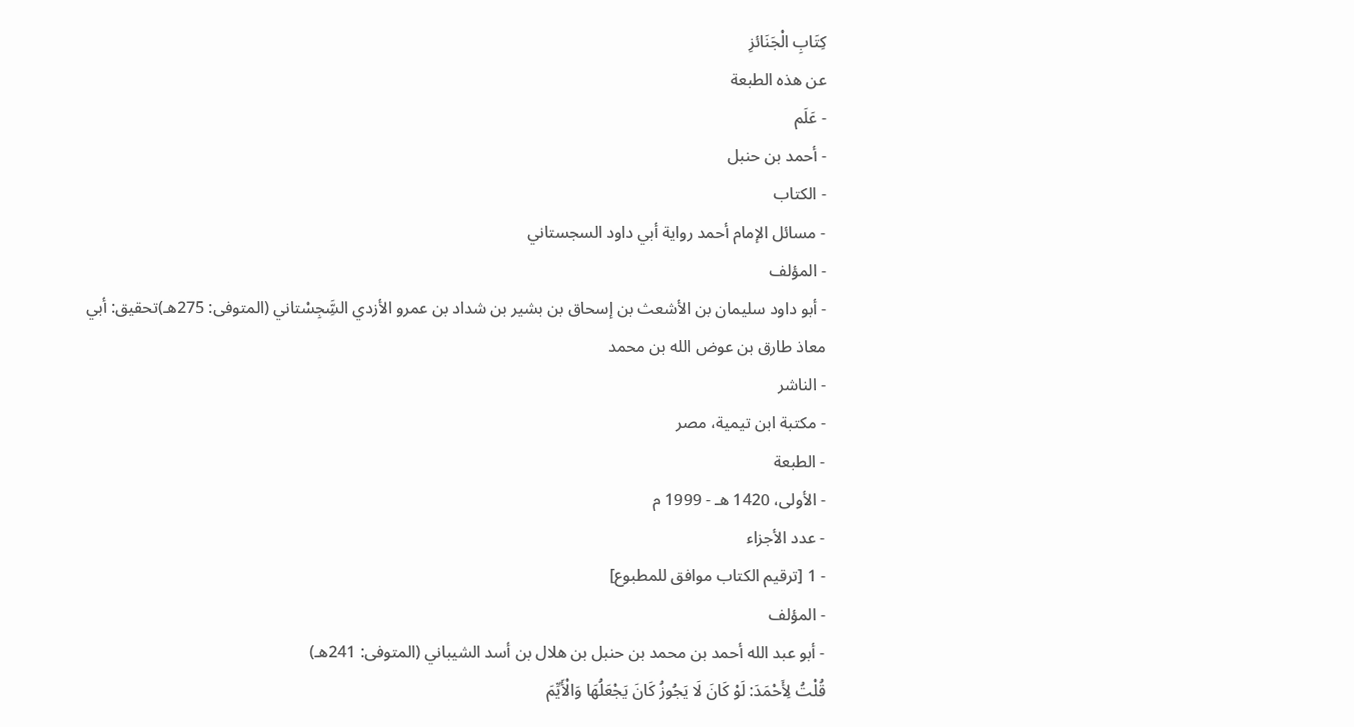كِتَابِ الْجَنَائزِ
عن هذه الطبعة
- عَلَم
- أحمد بن حنبل
- الكتاب
- مسائل الإمام أحمد رواية أبي داود السجستاني
- المؤلف
- أبو داود سليمان بن الأشعث بن إسحاق بن بشير بن شداد بن عمرو الأزدي السَِّجِسْتاني (المتوفى: 275هـ)تحقيق: أبي معاذ طارق بن عوض الله بن محمد
- الناشر
- مكتبة ابن تيمية، مصر
- الطبعة
- الأولى، 1420 هـ - 1999 م
- عدد الأجزاء
- 1 [ترقيم الكتاب موافق للمطبوع]
- المؤلف
- أبو عبد الله أحمد بن محمد بن حنبل بن هلال بن أسد الشيباني (المتوفى: 241هـ)
قُلْتُ لِأَحْمَدَ: لَوْ كَانَ لَا يَجُوزُ كَانَ يَجْعَلُهَا وَالْأَيِّمَ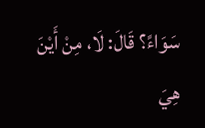سَوَاءً؟ قَالَ: لَا، مِنْ أَيْنَ هِيَ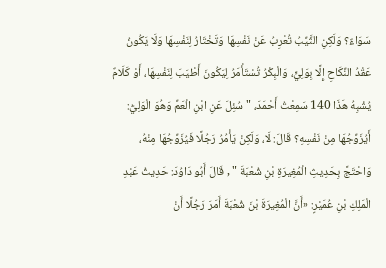سَوَاءٌ؟ وَلَكِنِ الثَّيِّبُ تُعْرِبُ عَنْ نَفْسِهَا وَتَخْتَارُ لِنَفْسِهَا وَلَا يَكُونُ عَقْدُ النِّكَاحِ إِلَّا بِوَلِيٍّ، وَالْبِكْرُ تُسْتَأْمَرُ لِيَكُونَ أَطْيَبَ لِنَفْسِهَا، أَوْ كَلَامٌ يُشْبِهُ هَذَا 140 سَمِعْتُ أَحْمَدَ، " سُئِلَ عَنِ ابْنِ الْعَمِّ وَهُوَ الْوَلِيُّ: أَيُزَوِّجُهَا مِنْ نَفْسِهِ؟ قَالَ: لَا، وَلَكِنْ يَأْمُرُ رَجُلًا فَيُزَوِّجُهَا مِنْهُ، وَاحْتَجَّ بِحَدِيثِ الْمُغِيرَةِ بْنِ شُعْبَةَ " , قَالَ أَبُو دَاوُدَ: حَدِيثُ عَبْدِ الْمَلِكِ بْنِ عُمَيْرٍ: «أَنَّ الْمُغِيرَةَ بْنَ شُعْبَةَ أَمَرَ رَجُلًا أَنْ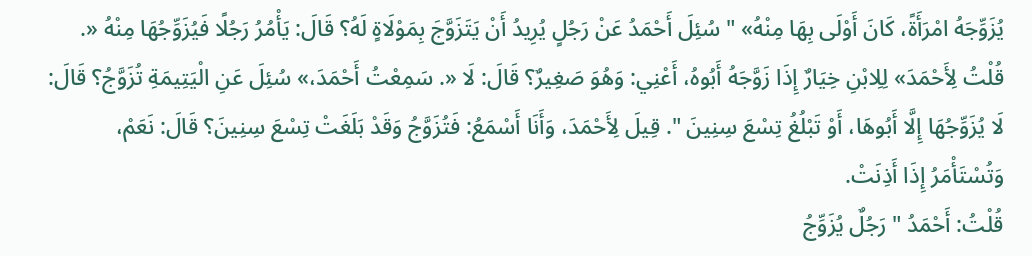يُزَوِّجَهُ امْرَأَةً، كَانَ أَوْلَى بِهَا مِنْهُ» " سُئِلَ أَحْمَدُ عَنْ رَجُلٍ يُرِيدُ أَنْ يَتَزَوَّجَ بِمَوْلَاةٍ لَهُ؟ قَالَ: يَأْمُرُ رَجُلًا فَيُزَوِّجُهَا مِنْهُ «. قُلْتُ لِأَحْمَدَ» لِلِابْنِ خِيَارٌ إِذَا زَوَّجَهُ أَبُوهُ، أَعْنِي: وَهُوَ صَغِيرٌ؟ قَالَ: لَا «. سَمِعْتُ أَحْمَدَ،» سُئِلَ عَنِ الْيَتِيمَةِ تُزَوَّجُ؟ قَالَ: لَا يُزَوِّجُهَا إِلَّا أَبُوهَا، أَوْ تَبْلُغُ تِسْعَ سِنِينَ ". قِيلَ لِأَحْمَدَ، وَأَنَا أَسْمَعُ: فَتُزَوَّجُ وَقَدْ بَلَغَتْ تِسْعَ سِنِينَ؟ قَالَ: نَعَمْ، وَتُسْتَأْمَرُ إِذَا أَذِنَتْ.
قُلْتُ: أَحْمَدُ " رَجُلٌ يُزَوِّجُ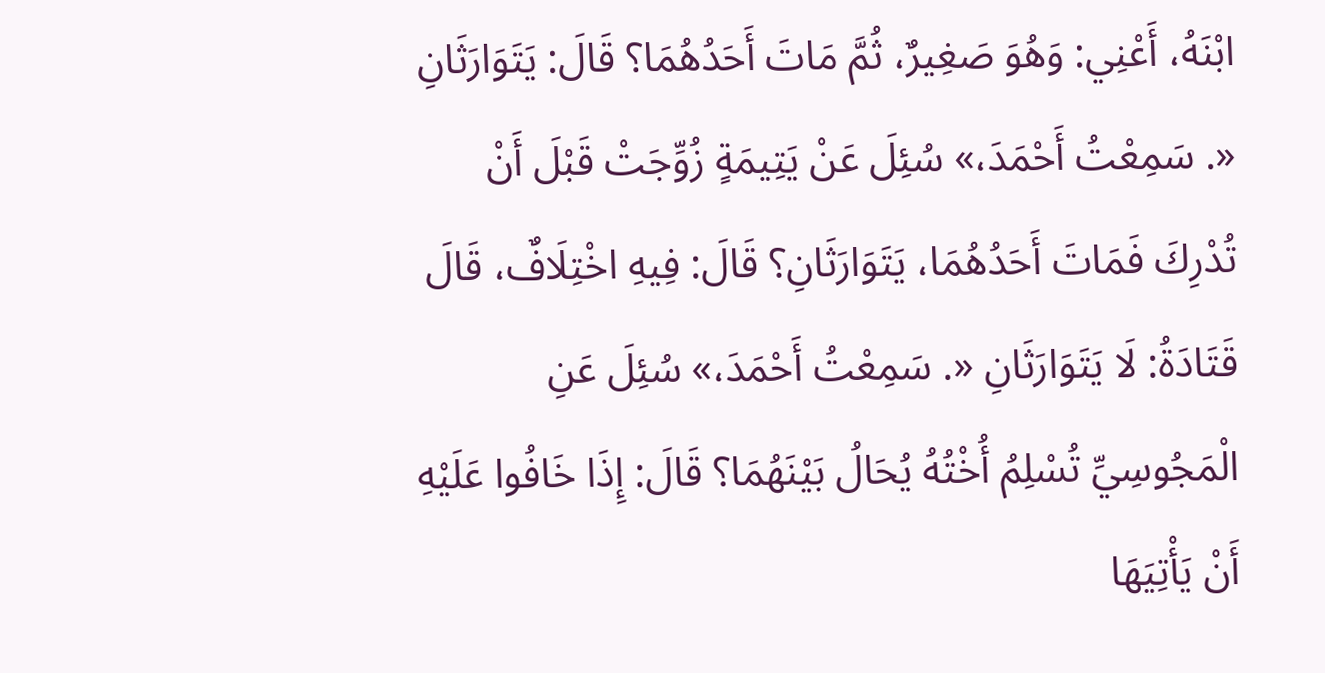ابْنَهُ، أَعْنِي: وَهُوَ صَغِيرٌ، ثُمَّ مَاتَ أَحَدُهُمَا؟ قَالَ: يَتَوَارَثَانِ «. سَمِعْتُ أَحْمَدَ،» سُئِلَ عَنْ يَتِيمَةٍ زُوِّجَتْ قَبْلَ أَنْ تُدْرِكَ فَمَاتَ أَحَدُهُمَا، يَتَوَارَثَانِ؟ قَالَ: فِيهِ اخْتِلَافٌ، قَالَ قَتَادَةُ: لَا يَتَوَارَثَانِ «. سَمِعْتُ أَحْمَدَ،» سُئِلَ عَنِ الْمَجُوسِيِّ تُسْلِمُ أُخْتُهُ يُحَالُ بَيْنَهُمَا؟ قَالَ: إِذَا خَافُوا عَلَيْهِ أَنْ يَأْتِيَهَا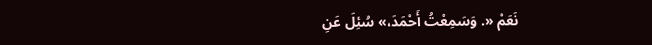نَعَمْ «. وَسَمِعْتُ أَحْمَدَ،» سُئِلَ عَنِ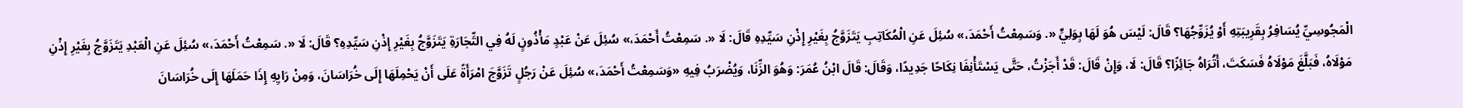الْمَجُوسِيِّ يُسَافِرُ بِقَرِيبَتِهِ أَوْ يُزَوِّجُهَا؟ قَالَ: لَيْسَ هُوَ لَهَا بِوَلِيٍّ «. وَسَمِعْتُ أَحْمَدَ،» سُئِلَ عَنِ الْمُكَاتِبِ يَتَزَوَّجُ بِغَيْرِ إِذْنِ سَيِّدِهِ قَالَ: لَا «. سَمِعْتُ أَحْمَدَ،» سُئِلَ عَنْ عَبْدٍ مَأْذُونٍ لَهُ فِي التِّجَارَةِ يَتَزَوَّجُ بِغَيْرِ إِذْنِ سَيِّدِهِ؟ قَالَ: لَا «. سَمِعْتُ أَحْمَدَ،» سُئِلَ عَنِ الْعَبْدِ يَتَزَوَّجُ بِغَيْرِ إِذْنِ مَوْلَاهُ، فَبَلَّغَ مَوْلَاهُ فَسَكَتَ، أَتُرَاهُ جَائِزًا؟ قَالَ: لَا، وَإِنْ قَالَ: قَدْ أَجَزْتُ، حَتَّى يَسْتَأْنِفَا نِكَاحًا جَدِيدًا، وَقَالَ: قَالَ ابْنُ عُمَرَ: وَهُوَ الزِّنَا، وَيُضْرَبُ فِيهِ «وَسَمِعْتُ أَحْمَدَ،» سُئِلَ عَنْ رَجُلٍ تَزَوَّجَ امْرَأَةً عَلَى أَنْ يَحْمِلَهَا إِلَى خُرَاسَانَ، وَمِنْ رَايِهِ إِذَا حَمَلَهَا إِلَى خُرَاسَانَ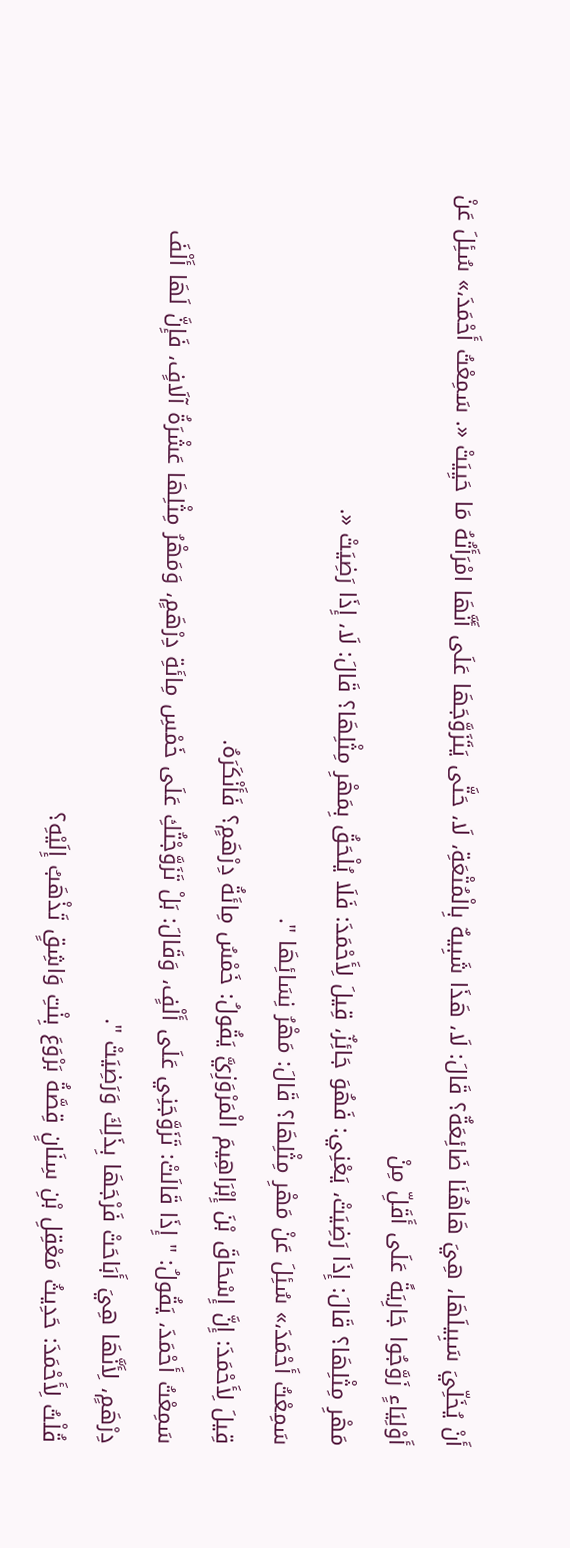أَنْ يُخَلِّيَ سَبِيلَهَا، هِيَ هَاهُنَا ضَائِعَةٌ؟ قَالَ: لَا، هَذَا شَبِيهٌ بِالْمُتْعَةِ، لَا، حَتَّى يَتَزَوَّجَهَا عَلَى أَنَّهَا امْرَأَتُهُ مَا حَيِيَتْ «. سَمِعْتُ أَحْمَدَ،» سُئِلَ عَنْ أَوْلِيَاءٍ زَوَّجُوا جَارِيَةً عَلَى أَقَلِّ مِنْ
مَهْرِ مِثْلِهَا؟ قَالَ: إِذَا رَضِيَتْ، يَعْنِي: فَهُوَ جَائِزٌ، قِيلَ لِأَحْمَدَ: فَلَا يُلْحَقُ بِمَهْرِ مِثْلِهَا؟ قَالَ: لَا، إِذَا رَضِيَتْ «.
سَمِعْتُ أَحْمَدَ،» سُئِلَ عَنْ مَهْرِ مِثْلِهَا؟ قَالَ: مَهْرُ نِسَائِهَا ".
قِيلَ لِأَحْمَدَ: إِنَّ إِسْحَاقَ بْنَ إِبْرَاهِيمَ الْمَرْوَزِيَّ يَقُولُ: خَمْسُ مِائَةُ دِرْهَمٍ؟ فَأَنْكَرَهُ.
سَمِعْتُ أَحْمَدَ، يَقُولُ: " إِذَا قَالَتْ: تَزَوَّجَنِي عَلَى أَلْفٍ، وَقَالَ: بَلْ تَزَوَّجْتُكِ عَلَى خَمْسِ مِائَةِ دِرْهَمٍ، وَمَهْرُ مِثْلِهَا عَشْرَةُ آلَافٍ، فَإِنَّ لَهَا أَلْفَ دِرْهَمٍ، لِأَنَّهَا هِيَ أَبَاحَتْ فَرْجَهَا بِذَلِكَ وَرَضِيَتْ ".
قُلْتُ لِأَحْمَدَ: حَدِيثُ مَعْقِلِ بْنِ سِنَانٍ قِصَّةُ بَرْوَعَ بِنْتِ وَاشِقٍ تَذْهَبُ إِلَيْهِ؟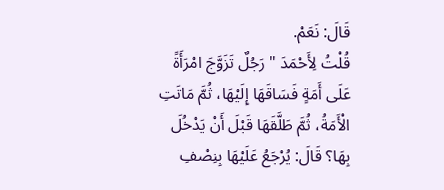قَالَ: نَعَمْ.
قُلْتُ لِأَحْمَدَ " رَجُلٌ تَزَوَّجَ امْرَأَةً عَلَى أَمَةٍ فَسَاقَهَا إِلَيْهَا، ثُمَّ مَاتَتِ الْأَمَةُ، ثُمَّ طَلَّقَهَا قَبْلَ أَنْ يَدْخُلَ بِهَا؟ قَالَ: يُرْجَعُ عَلَيْهَا بِنِصْفِ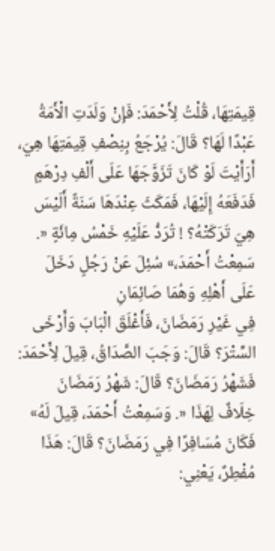قِيمَتِهَا، قُلْتُ لِأَحْمَدَ: فَإِنْ وَلَدَتِ الْأَمَةُ عَبْدًا لَهَا؟ قَالَ: يُرْجَعُ بِنِصْفِ قِيمَتِهَا هِيَ، أَرَأَيْتَ لَوْ كَانَ تَزَوَّجَهَا عَلَى أَلْفِ دِرْهَمٍ فَدَفَعَهُ إِلَيْهَا، فَمَكَثَ عِنْدَهَا سَنَةً أَلَيْسَ هِيَ تَرَكَتْهُ؟ ! تُرَدُّ عَلَيْهِ خَمْسُ مِائَةٍ «.
سَمِعْتُ أَحْمَدَ،» سُئِلَ عَنْ رَجُلٍ دَخَلَ عَلَى أَهْلِهِ وَهُمَا صَائِمَانِ
فِي غَيْرِ رَمَضَانَ، فَأَغْلَقَ الْبَابَ وَأَرْخَى السِّتْرَ؟ قَالَ: وَجَبَ الصَّدَاقُ، قِيلَ لِأَحْمَدَ: فَشَهْرُ رَمَضَانَ؟ قَالَ: شَهْرُ رَمَضَانَ خِلَافٌ لِهَذَا «. وَسَمِعْتُ أَحْمَدَ، قِيلَ لَهُ» فَكَانَ مُسَافِرًا فِي رَمَضَانَ؟ قَالَ: هَذَا مُفْطِرٌ، يَعْنِي: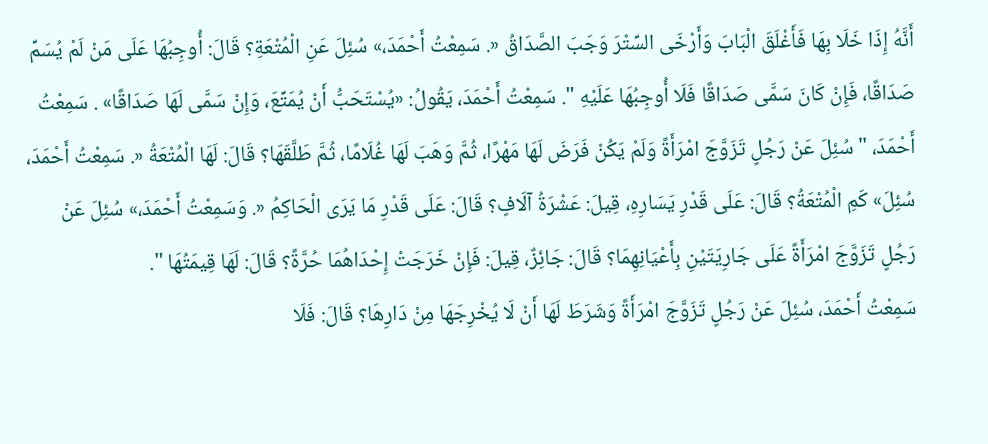أَنَّهُ إِذَا خَلَا بِهَا فَأَغْلَقَ الْبَابَ وَأَرْخَى السِّتْرَ وَجَبَ الصَّدَاقُ «. سَمِعْتُ أَحْمَدَ،» سُئِلَ عَنِ الْمُتْعَةِ؟ قَالَ: أُوجِبُهَا عَلَى مَنْ لَمْ يُسَمِّ صَدَاقًا، فَإِنْ كَانَ سَمَّى صَدَاقًا فَلَا أُوجِبُهَا عَلَيْهِ ". سَمِعْتُ أَحْمَدَ، يَقُولُ: «يُسْتَحَبُّ أَنْ يُمَتِّعَ، وَإِنْ سَمَّى لَهَا صَدَاقًا» . سَمِعْتُ أَحْمَدَ، " سُئِلَ عَنْ رَجُلٍ تَزَوَّجَ امْرَأَةً وَلَمْ يَكُنْ فَرَضَ لَهَا مَهْرًا، ثُمَّ وَهَبَ لَهَا غُلَامًا، ثُمَّ طَلَّقَهَا؟ قَالَ: لَهَا الْمُتْعَةُ «. سَمِعْتُ أَحْمَدَ، سُئِلَ» كَمِ الْمُتْعَةُ؟ قَالَ: عَلَى قَدْرِ يَسَارِهِ، قِيلَ: عَشْرَةُ آلَافٍ؟ قَالَ: عَلَى قَدْرِ مَا يَرَى الْحَاكِمُ «. وَسَمِعْتُ أَحْمَدَ،» سُئِلَ عَنْ رَجُلٍ تَزَوَّجَ امْرَأَةً عَلَى جَارِيَتَيْنِ بِأَعْيَانِهِمَا؟ قَالَ: جَائِزٌ، قِيلَ: فَإِنْ خَرَجَتْ إِحْدَاهُمَا حُرَّةً؟ قَالَ: لَهَا قِيمَتُهَا ".
سَمِعْتُ أَحْمَدَ، سُئِلَ عَنْ رَجُلٍ تَزَوَّجَ امْرَأَةً وَشَرَطَ لَهَا أَنْ لَا يُخْرِجَهَا مِنْ دَارِهَا؟ قَالَ: فَلَا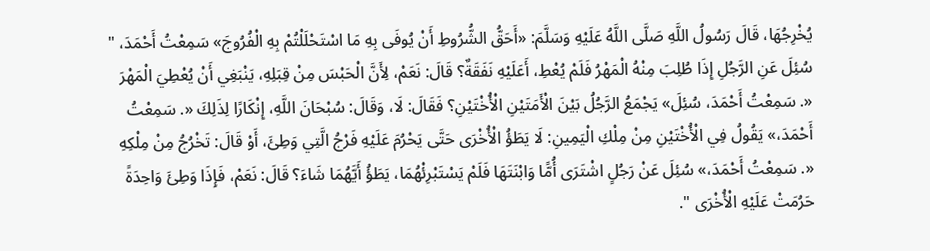يُخْرِجُهَا، قَالَ رَسُولُ اللَّهِ صَلَّى اللَّهُ عَلَيْهِ وَسَلَّمَ: «أَحَقُّ الشُّرُوطِ أَنْ يُوفَى بِهِ مَا اسْتَحْلَلْتُمْ بِهِ الْفُرُوجَ» سَمِعْتُ أَحْمَدَ، " سُئِلَ عَنِ الرَّجُلِ إِذَا طُلِبَ مِنْهُ الْمَهْرُ فَلَمْ يُعْطِ، أَعَلَيْهِ نَفَقَةٌ؟ قَالَ: نَعَمْ، لِأَنَّ الْحَبْسَ مِنْ قِبَلِهِ، يَنْبَغِي أَنْ يُعْطِيَ الْمَهْرَ «. سَمِعْتُ أَحْمَدَ، سُئِلَ» يَجْمَعُ الرَّجُلُ بَيْنَ الْأَمَتَيْنِ الْأُخْتَيْنِ؟ فَقَالَ: لَا، وَقَالَ: سُبْحَانَ اللَّهِ، إِنْكَارًا لِذَلِكَ «. سَمِعْتُ أَحْمَدَ،» يَقُولُ فِي الْأُخْتَيْنِ مِنْ مِلْكِ الْيَمِينِ: لَا يَطَؤُ الْأُخْرَى حَتَّى يَحْرُمَ عَلَيْهِ فَرْجُ الَّتِي وَطِئَ، أَوْ قَالَ: تَخْرُجُ مِنْ مِلْكِهِ «. سَمِعْتُ أَحْمَدَ،» سُئِلَ عَنْ رَجُلٍ اشْتَرَى أُمًّا وَابْنَتَهَا فَلَمْ يَسْتَبْرِئْهُمَا، يَطَؤُ أَيَّهُمَا شَاءَ؟ قَالَ: نَعَمْ، فَإِذَا وَطِئَ وَاحِدَةً حَرُمَتْ عَلَيْهِ الْأُخْرَى ".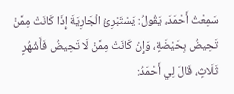سَمِعْتُ أَحْمَدَ، يَقُولُ: يَسْتَبْرِئُ الْجَارِيَةَ إِذَا كَانَتْ مِمَّنْ تَحِيضُ بِحَيْضَةٍ، وَإِنْ كَانَتْ مِمَّنْ لَا تَحِيضُ فَأَشْهُرٍ ثَلَاثٍ، قَالَ لِي أَحْمَدُ: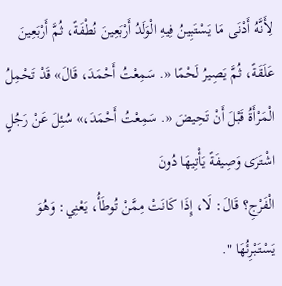لِأَنَّهُ أَدْنَى مَا يَسْتَبِينُ فِيهِ الْوَلَدُ أَرْبَعِينَ نُطْفَةً، ثُمَّ أَرْبَعِينَ عَلَقَةً، ثُمَّ يَصِيرُ لَحْمًا «. سَمِعْتُ أَحْمَدَ، قَالَ» قَدْ تَحْمِلُ الْمَرْأَةُ قَبْلَ أَنْ تَحِيضَ «. سَمِعْتُ أَحْمَدَ،» سُئِلَ عَنْ رَجُلٍ اشْتَرَى وَصِيفَةً يَأْتِيهَا دُونَ
الْفَرْجِ؟ قَالَ: لَا، إِذَا كَانَتْ مِمَّنْ تُوطَأُ، يَعْنِي: وَهُوَ يَسْتَبْرِئُهَا ".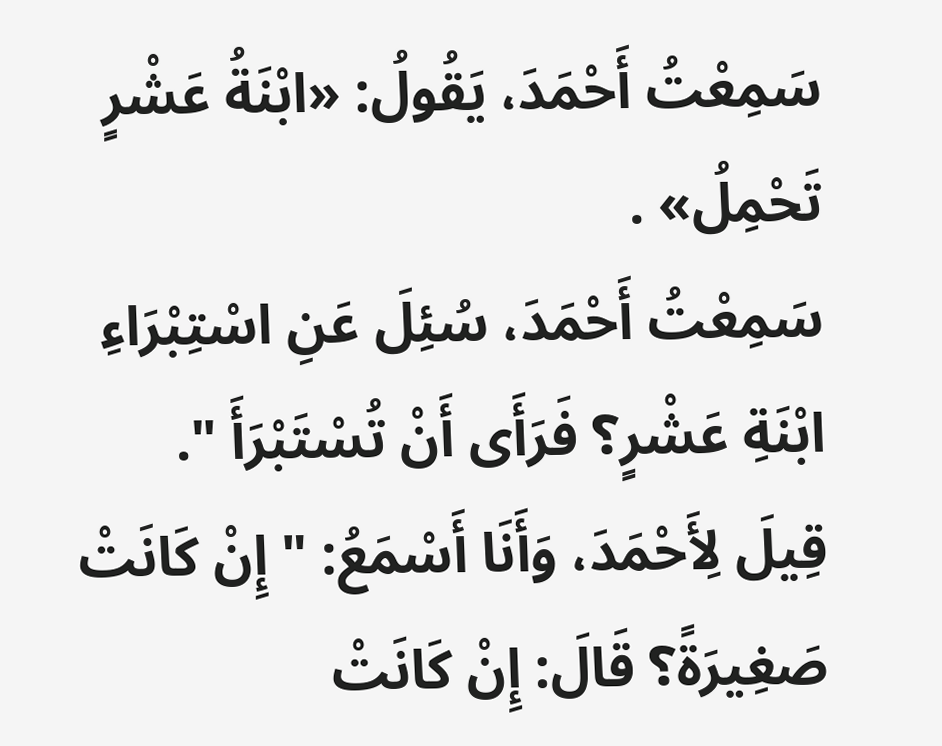سَمِعْتُ أَحْمَدَ، يَقُولُ: «ابْنَةُ عَشْرٍ تَحْمِلُ» .
سَمِعْتُ أَحْمَدَ، سُئِلَ عَنِ اسْتِبْرَاءِ ابْنَةِ عَشْرٍ؟ فَرَأَى أَنْ تُسْتَبْرَأَ ".
قِيلَ لِأَحْمَدَ، وَأَنَا أَسْمَعُ: " إِنْ كَانَتْ صَغِيرَةً؟ قَالَ: إِنْ كَانَتْ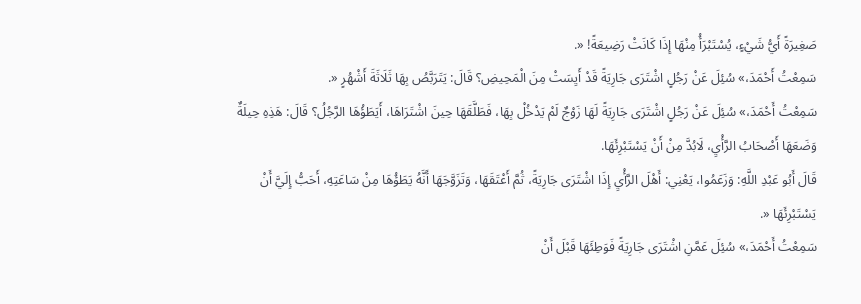صَغِيرَةً أَيُّ شَيْءٍ، يُسْتَبْرَأُ مِنْهَا إِذَا كَانَتْ رَضِيعَةً! «.
سَمِعْتُ أَحْمَدَ،» سُئِلَ عَنْ رَجُلٍ اشْتَرَى جَارِيَةً قَدْ أَيِسَتْ مِنَ الْمَحِيضِ؟ قَالَ: يَتَرَبَّصُ بِهَا ثَلَاثَةَ أَشْهُرٍ «.
سَمِعْتُ أَحْمَدَ،» سُئِلَ عَنْ رَجُلٍ اشْتَرَى جَارِيَةً لَهَا زَوْجٌ لَمْ يَدْخُلْ بِهَا، فَطَلَّقَهَا حِينَ اشْتَرَاهَا، أَيَطَؤُهَا الرَّجُلُ؟ قَالَ: هَذِهِ حِيلَةٌ وَضَعَهَا أَصْحَابُ الرَّأْيِ، لَابُدَّ مِنْ أَنْ يَسْتَبْرِئَهَا.
قَالَ أَبُو عَبْدِ اللَّهِ: وَزَعَمُوا، يَعْنِي: أَهْلَ الرَّأْيِ إِذَا اشْتَرَى جَارِيَةً، ثُمَّ أَعْتَقَهَا، وَتَزَوَّجَهَا أَنَّهُ يَطَؤُهَا مِنْ سَاعَتِهِ، أَحَبُّ إِلَيَّ أَنْ يَسْتَبْرِئَهَا «.
سَمِعْتُ أَحْمَدَ،» سُئِلَ عَمَّنِ اشْتَرَى جَارِيَةً فَوَطِئَهَا قَبْلَ أَنْ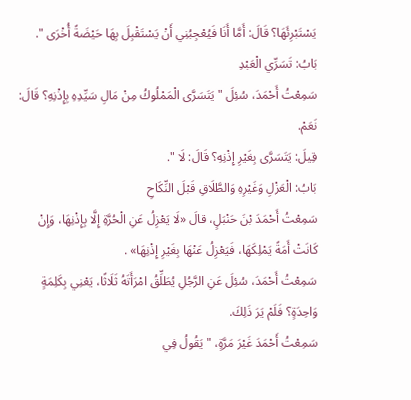يَسْتَبْرِئَهَا؟ قَالَ: أَمَّا أَنَا فَيُعْجِبُنِي أَنْ يَسْتَقْبِلَ بِهَا حَيْضَةً أُخْرَى ".
بَابُ: تَسَرِّي الْعَبْدِ
سَمِعْتُ أَحْمَدَ، سُئِلَ " يَتَسَرَّى الْمَمْلُوكُ مِنْ مَالِ سَيِّدِهِ بِإِذْنِهِ؟ قَالَ: نَعَمْ.
قِيلَ: يَتَسَرَّى بِغَيْرِ إِذْنِهِ؟ قَالَ: لَا ".
بَابُ: الْعَزْلِ وَغَيْرِهِ وَالطَّلَاقِ قَبْلَ النِّكَاحِ
سَمِعْتُ أَحْمَدَ بْنَ حَنْبَلٍ، قالَ «لَا يَعْزِلُ عَنِ الْحُرَّةِ إِلَّا بِإِذْنِهَا، وَإِنْ كَانَتْ أَمَةً يَمْلِكَهَا، فَيَعْزِلُ عَنْهَا بِغَيْرِ إِذْنِهَا» .
سَمِعْتُ أَحْمَدَ، سُئِلَ عَنِ الرَّجُلِ يُطَلِّقُ امْرَأَتَهُ ثَلَاثًا، يَعْنِي بِكَلِمَةٍ وَاحِدَةٍ؟ فَلَمْ يَرَ ذَلِكَ.
سَمِعْتُ أَحْمَدَ غَيْرَ مَرَّةٍ، " يَقُولُ فِي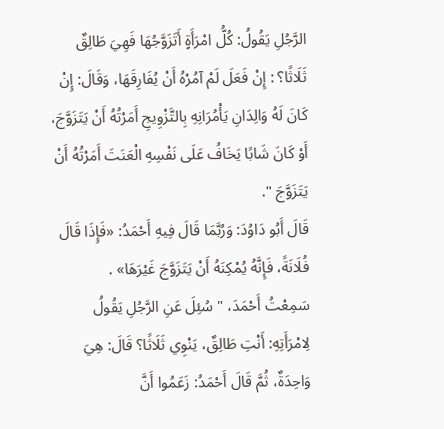الرَّجُلِ يَقُولُ: كُلُّ امْرَأَةٍ أَتَزَوَّجُهَا فَهِيَ طَالِقٌ ثَلَاثًا؟ : إِنْ فَعَلَ لَمْ آمُرْهُ أَنْ يُفَارِقَهَا، وَقَالَ: إِنْ كَانَ لَهُ وَالِدَانِ يَأْمُرَانِهِ بِالتَّزْوِيجِ أَمَرْتُهُ أَنْ يَتَزَوَّجَ، أَوْ كَانَ شَابًا يَخَافُ عَلَى نَفْسِهِ الْعَنَتَ أَمَرْتُهُ أَنْ يَتَزَوَّجَ ".
قَالَ أَبُو دَاوُدَ: وَرُبَّمَا قَالَ فِيهِ أَحْمَدُ: «فَإِذَا قَالَ فُلَانَةً، فَإِنَّهُ يُمْكِنَهُ أَنْ يَتَزَوَّجَ غَيْرَهَا» .
سَمِعْتُ أَحْمَدَ، " سُئِلَ عَنِ الرَّجُلِ يَقُولُ لِامْرَأَتِهِ: أَنْتِ طَالِقٌ، يَنْوِي ثَلَاثًا؟ قَالَ: هِيَ وَاحِدَةٌ، ثُمَّ قَالَ أَحْمَدُ: زَعَمُوا أَنَّ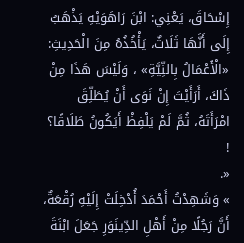إِسْحَاقَ، يَعْنِي: ابْنَ رَاهَوَيْهِ يَذْهَبُ إِلَى أَنَّهَا ثَلَاثٌ، يَأْخُذُهُ مِنَ الْحَدِيثِ: «الْأَعْمَالُ بِالنِّيَّةِ» ، وَلَيْسَ هَذَا مِنْ ذَاكَ، أَرَأَيْتَ إِنْ نَوَى أَنْ يُطَلِّقَ امْرَأَتَهُ، ثُمَّ لَمْ يَلْفِظْ أَيَكُونُ طَلَاقًا؟ !
«.
» وَشَهِدْتُ أَحْمَدَ أُدْخِلَتْ إِلَيْهِ رُقْعَةٌ، أَنَّ رَجُلًا مِنْ أَهْلِ الدِّينَوَرِ جَعَلَ ابْنَةَ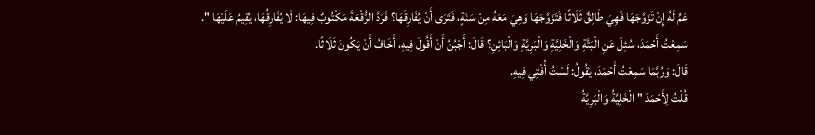عَمٍّ لَهُ إِنْ تَزَوَّجَهَا فَهِيَ طَالِقٌ ثَلَاثًا فَتَزَوَّجَهَا وَهِيَ مَعَهُ مِنْ سَنَةٍ، فَتَرَى أَنْ يُفَارِقَهَا؟ فَرَدَّ الرُّقْعَةَ مَكْتُوبٌ فِيهَا: لَا يُفَارِقُهَا، يُقِيمُ عَلَيْهَا ".
سَمِعْتُ أَحْمَدَ، سُئِلَ عَنِ الْبَتَّةِ وَالْخَلِيَّةِ وَالْبَرِيَّةِ وَالْبَائِنِ؟ قَالَ: أَجْبُنُ أَنْ أَقُولَ فِيهِ، أَخَافُ أَنْ يَكُونَ ثَلَاثًا.
قَالَ: وَرُبَّمَا سَمِعْتُ أَحْمَدَ، يَقُولُ: لَسْتُ أُفْتِي فِيهِ.
قُلْتُ لِأَحْمَدَ " الْخَلِيَّةُ وَالْبَرِيَّةُ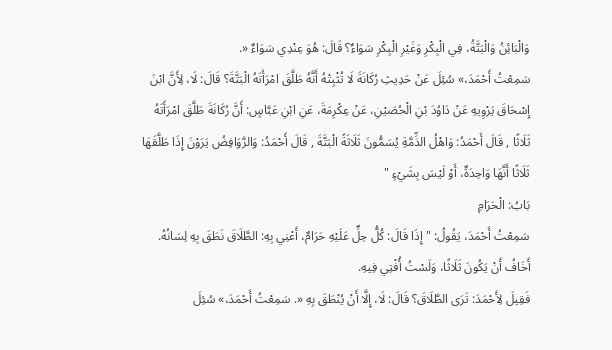وَالْبَائِنُ وَالْبَتَّةُ، فِي الْبِكْرِ وَغَيْرِ الْبِكْرِ سَوَاءٌ؟ قَالَ: هُوَ عِنْدِي سَوَاءٌ «.
سَمِعْتُ أَحْمَدَ،» سُئِلَ عَنْ حَدِيثِ رُكَانَةَ لَا تُثْبِتْهُ أَنَّهُ طَلَّقَ امْرَأَتَهُ الْبَتَّةَ؟ قَالَ: لَا، لِأَنَّ ابْنَ إِسْحَاقَ يَرْوِيهِ عَنْ دَاوُدَ بْنِ الْحُصَيْنِ، عَنْ عِكْرِمَةَ، عَنِ ابْنِ عَبَّاسٍ: أَنَّ رُكَانَةَ طَلَّقَ امْرَأَتَهُ ثَلَاثًا , قَالَ أَحْمَدُ: وَاهْلُ الذِّمَّةِ يُسَمُّونَ ثَلَاثَةً الْبَتَّةَ , قَالَ أَحْمَدُ: وَالرَّوَافِضُ يَرَوْنَ إِذَا طَلَّقَهَا ثَلَاثًا أَنَّهَا وَاحِدَةٌ، أَوْ لَيْسَ بِشَيْءٍ "
بَابُ: الْحَرَامِ
سَمِعْتُ أَحْمَدَ، يَقُولُ: " إِذَا قَالَ: كُلُّ حِلٍّ عَلَيْهِ حَرَامٌ، أَعْنِي بِهِ: الطَّلَاقَ نَطَقَ بِهِ لِسَانُهُ.
أَخَافُ أَنْ يَكُونَ ثَلَاثًا، وَلَسْتُ أُفْتِي فِيهِ.
فَقِيلَ لِأَحْمَدَ: تَرَى الطَّلَاقَ؟ قَالَ: لَا، إِلَّا أَنْ يُنْطَقَ بِهِ «. سَمِعْتُ أَحْمَدَ،» سُئِلَ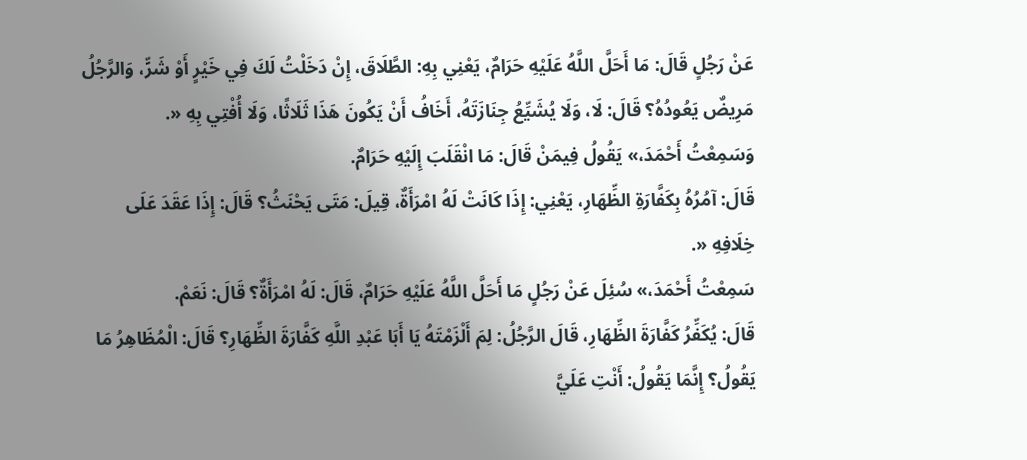عَنْ رَجُلٍ قَالَ: مَا أَحَلَّ اللَّهُ عَلَيْهِ حَرَامٌ، يَعْنِي بِهِ: الطَّلَاقَ، إِنْ دَخَلْتُ لَكَ فِي خَيْرٍ أَوْ شَرٍّ، وَالرَّجُلُ مَرِيضٌ يَعُودُهُ؟ قَالَ: لَا، وَلَا يُشَيِّعُ جِنَازَتَهُ، أَخَافُ أَنْ يَكُونَ هَذَا ثَلَاثًا، وَلَا أُفْتِي بِهِ «.
وَسَمِعْتُ أَحْمَدَ،» يَقُولُ فِيمَنْ قَالَ: مَا انْقَلَبَ إِلَيْهِ حَرَامٌ.
قَالَ: آمُرُهُ بِكَفَّارَةِ الظِّهَارِ، يَعْنِي: إِذَا كَانَتْ لَهُ امْرَأَةٌ، قِيلَ: مَتَى يَحْنَثُ؟ قَالَ: إِذَا عَقَدَ عَلَى خِلَافِهِ «.
سَمِعْتُ أَحْمَدَ،» سُئِلَ عَنْ رَجُلٍ مَا أَحَلَّ اللَّهُ عَلَيْهِ حَرَامٌ، قَالَ: لَهُ امْرَأَةٌ؟ قَالَ: نَعَمْ.
قَالَ: يُكَفِّرُ كَفَّارَةَ الظِّهَارِ، قَالَ الرَّجُلُ: لِمَ أَلْزَمْتَهُ يَا أَبَا عَبْدِ اللَّهِ كَفَّارَةَ الظِّهَارِ؟ قَالَ: الْمُظَاهِرُ مَا يَقُولُ؟ إِنَّمَا يَقُولُ: أَنْتِ عَلَيَّ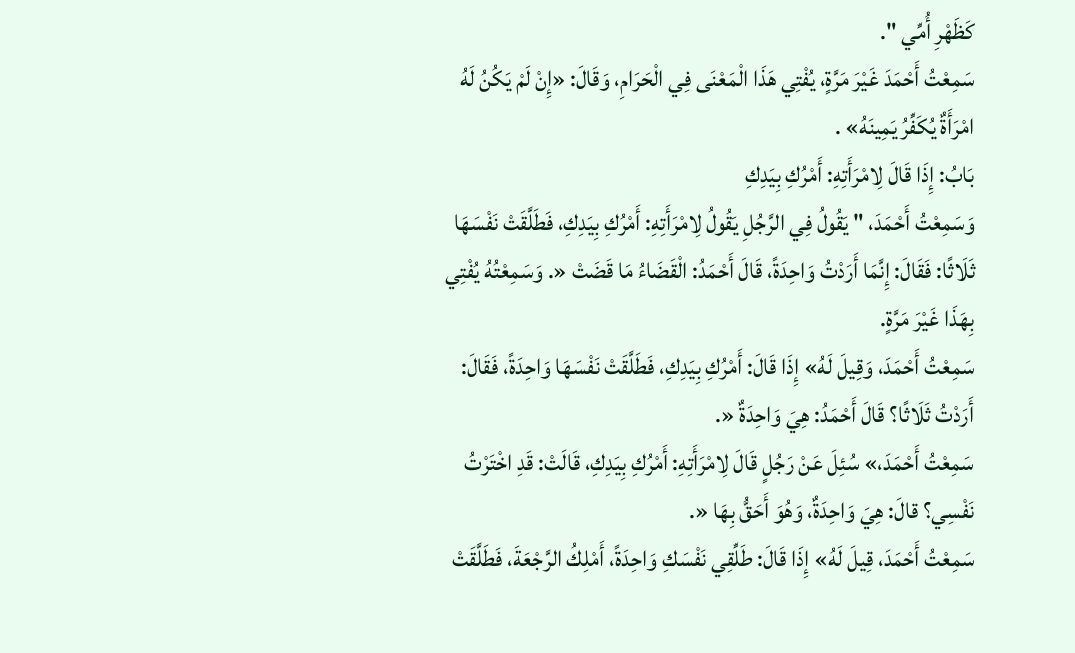كَظَهْرِ أُمِّي ".
سَمِعْتُ أَحْمَدَ غَيْرَ مَرَّةٍ، يُفْتِي هَذَا الْمَعْنَى فِي الْحَرَامِ، وَقَالَ: «إِنْ لَمْ يَكُنُ لَهُ امْرَأَةٌ يُكَفِّرُ يَمِينَهُ» .
بَابُ: إِذَا قَالَ لِامْرَأَتِهِ: أَمْرُكِ بِيَدِكِ
وَسَمِعْتُ أَحْمَدَ، " يَقُولُ فِي الرَّجُلِ يَقُولُ لِامْرَأَتِهِ: أَمْرُكِ بِيَدِكِ، فَطَلَّقَتْ نَفْسَهَا ثَلَاثًا: فَقَالَ: إِنَّمَا أَرَدْتُ وَاحِدَةً، قَالَ أَحْمَدُ: الْقَضَاءُ مَا قَضَتْ «. وَسَمِعْتُهُ يُفْتِي بِهَذَا غَيْرَ مَرَّةٍ.
سَمِعْتُ أَحْمَدَ، وَقِيلَ لَهُ» إِذَا قَالَ: أَمْرُكِ بِيَدِكِ، فَطَلَّقَتْ نَفْسَهَا وَاحِدَةً، فَقَالَ: أَرَدْتُ ثَلَاثًا؟ قَالَ أَحْمَدُ: هِيَ وَاحِدَةٌ «.
سَمِعْتُ أَحْمَدَ،» سُئِلَ عَنْ رَجُلٍ قَالَ لِامْرَأَتِهِ: أَمْرُكِ بِيَدِكِ، قَالَتْ: قَدِ اخْتَرْتُ نَفْسِي؟ قالَ: هِيَ وَاحِدَةٌ، وَهُوَ أَحَقُّ بِهَا «.
سَمِعْتُ أَحْمَدَ، قِيلَ لَهُ» إِذَا قَالَ: طَلِّقِي نَفْسَكِ وَاحِدَةً، أَمْلِكُ الرَّجْعَةَ، فَطَلَّقَتْ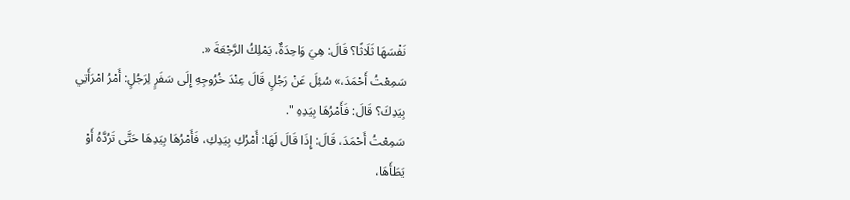نَفْسَهَا ثَلَاثًا؟ قَالَ: هِيَ وَاحِدَةٌ، يَمْلِكُ الرَّجْعَةَ «.
سَمِعْتُ أَحْمَدَ،» سُئِلَ عَنْ رَجُلٍ قَالَ عِنْدَ خُرُوجِهِ إِلَى سَفَرٍ لِرَجُلٍ: أَمْرُ امْرَأَتِي بِيَدِكَ؟ قَالَ: فَأَمْرُهَا بِيَدِهِ ".
سَمِعْتُ أَحْمَدَ، قَالَ: إِذَا قَالَ لَهَا: أَمْرُكِ بِيَدِكِ، فَأَمْرُهَا بِيَدِهَا حَتَّى تَرُدَّهُ أَوْ يَطَأَهَا،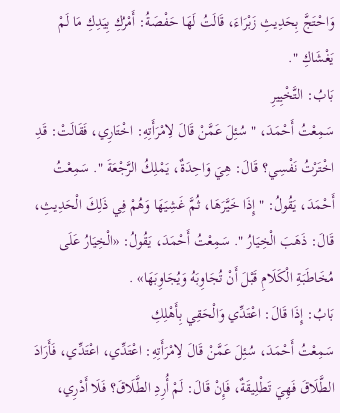وَاحْتَجَّ بِحَدِيثِ زَبْرَاءَ، قَالَتُ لَهَا حَفْصَةُ: أَمْرُكِ بِيَدِكِ مَا لَمْ يَغْشَاكِ ".
بَابُ: التَّخْيِيرِ
سَمِعْتُ أَحْمَدَ، " سُئِلَ عَمَّنْ قَالَ لِامْرَأَتِهِ: اخْتَارِي، فَقَالَتْ: قَدِ اخْتَرْتُ نَفْسِي؟ قَالَ: هِيَ وَاحِدَةٌ، يَمْلِكُ الرَّجْعَةَ ". سَمِعْتُ أَحْمَدَ، يَقُولُ: " إِذَا خَيَّرَهَا، ثُمَّ غَشِيَهَا وَهُمْ فِي ذَلِكَ الْحَدِيثِ، قَالَ: ذَهَبَ الْخِيَارُ ". سَمِعْتُ أَحْمَدَ، يَقُولُ: «الْخِيَارُ عَلَى مُخَاطَبَةِ الْكَلَامِ قَبْلَ أَنْ تُجَاوِبَهُ وَيُجَاوِبَهَا» .
بَابُ: إِذَا قَالَ: اعْتَدِّي وَالْحَقِي بِأَهْلِكِ
سَمِعْتُ أَحْمَدَ، سُئِلَ عَمَّنْ قَالَ لِامْرَأَتِهِ: اعْتَدِّي، اعْتَدِّي، فَأَرَادَ الطَّلَاقَ فَهِيَ تَطْلِيقَةٌ، فَإِنْ قَالَ: لَمْ أُرِدِ الطَّلَاقَ؟ فَلَا أَدْرِي،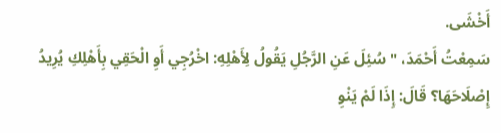أَخْشَى.
سَمِعْتُ أَحْمَدَ، " سُئِلَ عَنِ الرَّجُلِ يَقُولُ لِأَهْلِهِ: اخْرُجِي أَوِ الْحَقِي بِأَهْلِكِ يُرِيدُ إِصْلَاحَهَا؟ قَالَ: إِذَا لَمْ يَنْوِ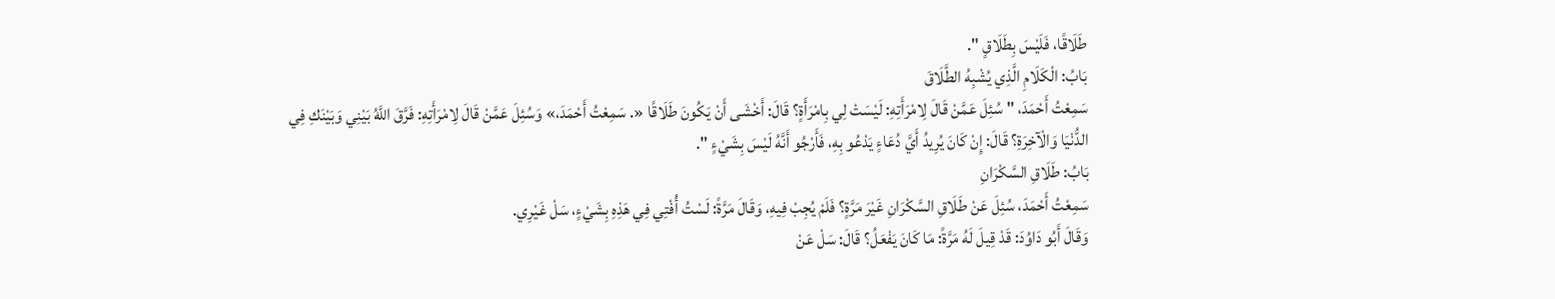طَلَاقًا، فَلَيْسَ بِطَلَاقٍ ".
بَابُ: الْكَلَامِ الَّذِي يُشْبِهُ الطَّلَاقَ
سَمِعْتُ أَحْمَدَ، " سُئِلَ عَمَّنْ قَالَ لِامْرَأَتِهِ: لَيْسَتْ لِي بِامْرَأَةٍ؟ قَالَ: أَخْشَى أَنْ يَكُونَ طَلَاقًا «. سَمِعْتُ أَحْمَدَ،» وَسُئِلَ عَمَّنْ قَالَ لِامْرَأَتِهِ: فَرَّقَ اللَّهُ بَيْنِي وَبَيْنَكِ فِي الدُّنْيَا وَالْآخِرَةِ؟ قَالَ: إِنْ كَانَ يُرِيدُ أَيَّ دُعَاءٍ يَدْعُو بِهِ، فَأَرْجُو أَنَّهُ لَيْسَ بِشَيْءٍ ".
بَابُ: طَلَاقِ السَّكْرَانِ
سَمِعْتُ أَحْمَدَ، سُئِلَ عَنْ طَلَاقِ السَّكْرَانِ غَيْرَ مَرَّةٍ؟ فَلَمْ يُجِبْ فِيهِ، وَقَالَ مَرَّةً: لَسْتُ أُفْتِي فِي هَذِهِ بِشَيْءٍ، سَلْ غَيْرِي.
وَقَالَ أَبُو دَاوُدَ: قَدْ قِيلَ لَهُ مَرَّةً: مَا كَانَ يَفْعَلُ؟ قَالَ: سَلْ عَنْ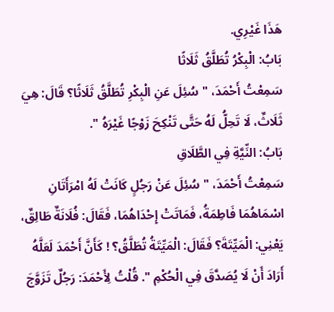هَذَا غَيْرِي.
بَابُ: الْبِكْرُ تُطَلَّقُ ثَلَاثًا
سَمِعْتُ أَحْمَدَ، " سُئِلَ عَنِ الْبِكْرِ تُطَلَّقُ ثَلَاثًا؟ قَالَ: هِيَ ثَلَاثٌ، لَا تَحِلُّ لَهُ حَتَّى تَنْكِحَ زَوْجًا غَيْرَهُ ".
بَابُ: النِّيَّةِ فِي الطَّلَاقِ
سَمِعْتُ أَحْمَدَ، " سُئِلَ عَنْ رَجُلٍ كَانَتْ لَهُ امْرَأَتَانِ اسْمَاهُمَا فَاطِمَةُ، فَمَاتَتْ إِحْدَاهُمَا، فَقَالَ: فُلَانَةٌ طَالِقٌ، يَعْنِي: الْمَيِّتَةَ؟ فَقَالَ: الْمَيِّتَةُ تُطَلَّقُ؟ ! كَأَنَّ أَحْمَدَ لَعَلَّهُ أَرَادَ أَنْ لَا يُصَدَّقَ فِي الْحُكْمِ ". قُلْتُ لِأَحْمَدَ: رَجُلٌ تَزَوَّجَ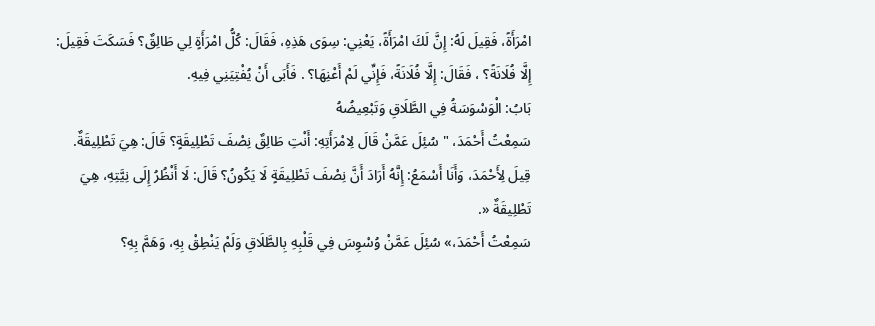امْرَأَةً، فَقِيلَ لَهُ: إِنَّ لَكَ امْرَأَةً، يَعْنِي: سِوَى هَذِهِ، فَقَالَ: كُلُّ امْرَأَةٍ لِي طَالِقٌ؟ فَسَكَتَ فَقِيلَ: إِلَّا فُلَانَةً؟ ، فَقَالَ: إِلَّا فُلَانَةً، فَإِنِّي لَمْ أَعْنِهَا؟ . فَأَبَى أَنْ يُفْتِيَنِي فِيهِ.
بَابُ: الْوَسْوَسَةُ فِي الطَّلَاقِ وَتَبْعِيضُهُ
سَمِعْتُ أَحْمَدَ، " سُئِلَ عَمَّنْ قَالَ لِامْرَأَتِهِ: أَنْتِ طَالِقٌ نِصْفَ تَطْلِيقَةٍ؟ قَالَ: هِيَ تَطْلِيقَةٌ.
قِيلَ لِأَحْمَدَ، وَأَنَا أَسْمَعُ: إِنَّهُ أَرَادَ أَنَّ نِصْفَ تَطْلِيقَةٍ لَا يَكُونُ؟ قَالَ: لَا أَنْظُرُ إِلَى نِيَّتِهِ، هِيَ تَطْلِيقَةٌ «.
سَمِعْتُ أَحْمَدَ،» سُئِلَ عَمَّنْ وُسْوِسَ فِي قَلْبِهِ بِالطَّلَاقِ وَلَمْ يَنْطِقْ بِهِ، وَهَمَّ بِهِ؟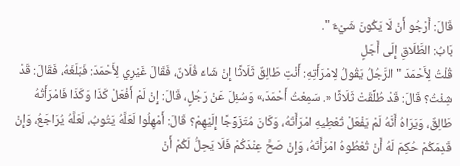قَالَ: أَرْجُو أَنْ لَا يَكُونَ شَيْءٌ ".
بَابُ: الطَّلَاقِ إِلَى أَجَلٍ
قُلْتُ لِأَحْمَدَ " الرَّجُلُ يَقُولُ لِامْرَأَتِهِ: أَنْتِ طَالِقٌ ثَلَاثًا إِنْ شَاءَ فُلَانٌ، فَقَالَ غَيْرِي لِأَحْمَدَ: فَبَلَغَهُ، فَقَالَ: قَدْ شِئْتُ؟ قَالَ: قَدْ طُلِّقَتْ ثَلَاثًا «. سَمِعْتُ أَحْمَدَ،» وَسُئِلَ عَنْ رَجُلٍ، قَالَ: إِنْ لَمْ أَفْعَلْ كَذَا وَكَذَا فَامْرَأَتُهُ طَالِقٌ، وَيَرَاهُ أَنَّهُ لَمْ يَفْعَلْ تُعْطِيهِ امْرَأَتَهُ، وَكَانَ مُتَزَوِّجًا إِلَيْهِمْ؟ قَالَ: أَمْهِلُوا لَعَلَّهُ يَتُوبُ، لَعَلَّهُ يُرَاجَعُ، وَإِنْ قَدِمَكُمْ حُكِمَ لَهُ أَنْ تُعْطُوهُ امْرَأَتَهُ، وَإِنْ صَحَّ عِنْدَكُمْ فَلَا يَحِلُّ لَكُمْ أَنْ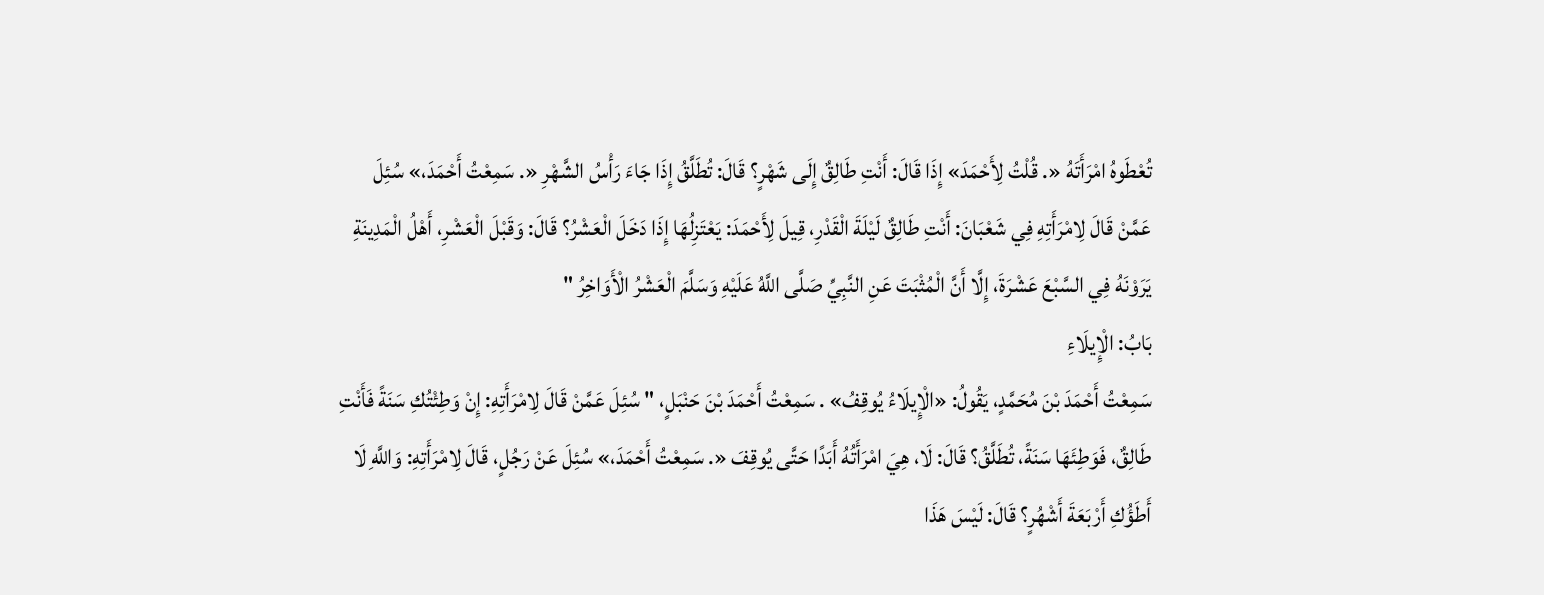تُعْطَوهُ امْرَأَتَهُ «. قُلْتُ لِأَحْمَدَ» إِذَا قَالَ: أَنْتِ طَالِقٌ إِلَى شَهْرٍ؟ قَالَ: تُطَلَّقُ إِذَا جَاءَ رَأْسُ الشَّهْرِ «. سَمِعْتُ أَحْمَدَ،» سُئِلَ عَمَّنْ قَالَ لِامْرَأَتِهِ فِي شَعْبَانَ: أَنْتِ طَالِقٌ لَيْلَةَ الْقَدْرِ، قِيلَ لِأَحْمَدَ: يَعْتَزِلُهَا إِذَا دَخَلَ الْعَشْرُ؟ قَالَ: وَقَبْلَ الْعَشْرِ، أَهْلُ الْمَدِينَةِ يَرَوْنَهُ فِي السَّبْعَ عَشْرَةَ، إِلَّا أَنَّ الْمُثْبَتَ عَنِ النَّبِيِّ صَلَّى اللَّهُ عَلَيْهِ وَسَلَّمَ الْعَشْرُ الْأَوَاخِرُ "
بَابُ: الْإِيلَاءِ
سَمِعْتُ أَحْمَدَ بْنَ مُحَمَّدٍ، يَقُولُ: «الْإِيلَاءُ يُوقِفُ» . سَمِعْتُ أَحْمَدَ بْنَ حَنْبَلٍ، " سُئِلَ عَمَّنْ قَالَ لِامْرَأَتِهِ: إِنْ وَطِئْتُكِ سَنَةً فَأَنْتِ طَالِقٌ، فَوَطِئَهَا سَنَةً، تُطَلَّقُ؟ قَالَ: لَا، هِيَ امْرَأَتُهُ أَبَدًا حَتَّى يُوقِفَ «. سَمِعْتُ أَحْمَدَ،» سُئِلَ عَنْ رَجُلٍ، قَالَ لِامْرَأَتِهِ: وَاللَّهِ لَا أَطَؤُكِ أَرْبَعَةَ أَشْهُرٍ؟ قَالَ: لَيْسَ هَذَا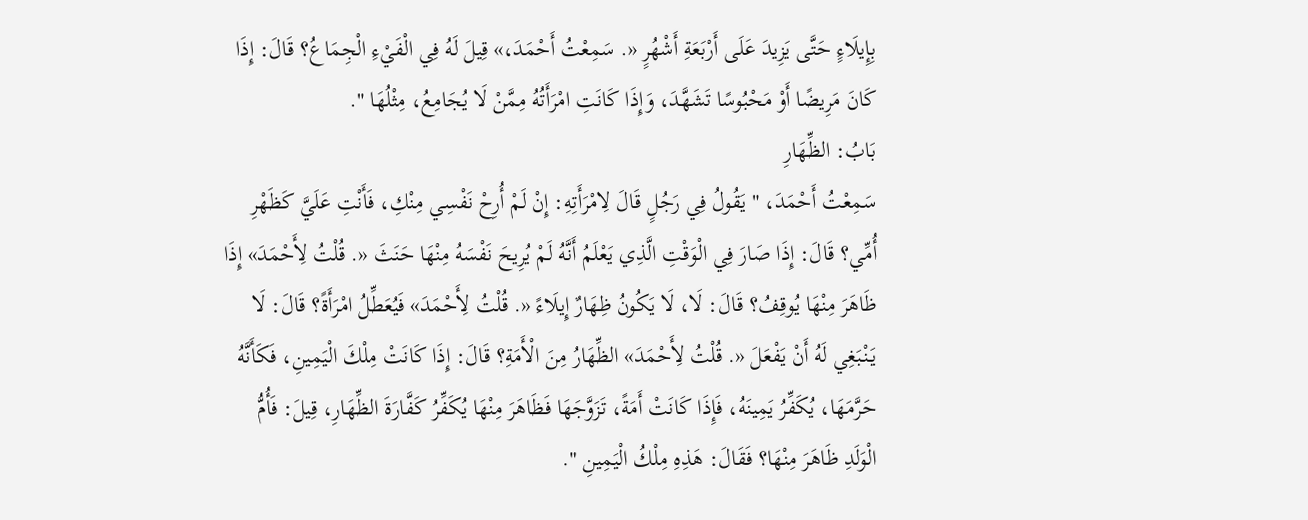بِإِيلَاءٍ حَتَّى يَزِيدَ عَلَى أَرْبَعَةِ أَشْهُرٍ «. سَمِعْتُ أَحْمَدَ،» قِيلَ لَهُ فِي الْفَيْءِ الْجِمَاعُ؟ قَالَ: إِذَا كَانَ مَرِيضًا أَوْ مَحْبُوسًا تَشَهَّدَ، وَإِذَا كَانَتِ امْرَأَتُهُ مِمَّنْ لَا يُجَامِعُ، مِثْلُهَا ".
بَابُ: الظِّهَارِ
سَمِعْتُ أَحْمَدَ، " يَقُولُ فِي رَجُلٍ قَالَ لِامْرَأَتِهِ: إِنْ لَمْ أُرِحْ نَفْسِي مِنْكِ، فَأَنْتِ عَلَيَّ كَظَهْرِ أُمِّي؟ قَالَ: إِذَا صَارَ فِي الْوَقْتِ الَّذِي يَعْلَمُ أَنَّهُ لَمْ يُرِيحَ نَفْسَهُ مِنْهَا حَنَثَ «. قُلْتُ لِأَحْمَدَ» إِذَا ظَاهَرَ مِنْهَا يُوقِفُ؟ قَالَ: لَا، لَا يَكُونُ ظِهَارٌ إِيلَاءً «. قُلْتُ لِأَحْمَدَ» فَيُعَطِّلُ امْرَأَةً؟ قَالَ: لَا يَنْبَغِي لَهُ أَنْ يَفْعَلَ «. قُلْتُ لِأَحْمَدَ» الظِّهَارُ مِنَ الْأَمَةِ؟ قَالَ: إِذَا كَانَتْ مِلْكَ الْيَمِينِ، فَكَأَنَّهُ حَرَّمَهَا، يُكَفِّرُ يَمِينَهُ، فَإِذَا كَانَتْ أَمَةً، تَزَوَّجَهَا فَظَاهَرَ مِنْهَا يُكَفِّرُ كَفَّارَةَ الظِّهَارِ، قِيلَ: فَأُمُّ الْوَلَدِ ظَاهَرَ مِنْهَا؟ فَقَالَ: هَذِهِ مِلْكُ الْيَمِينِ ".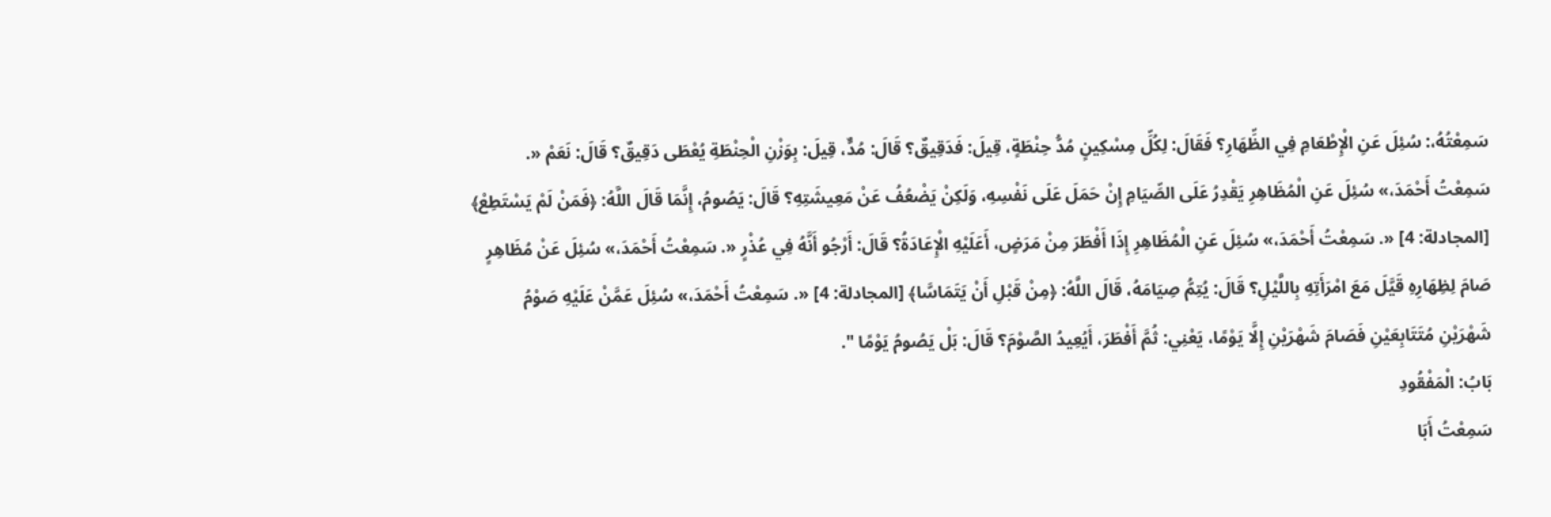سَمِعْتُهُ،: سُئِلَ عَنِ الْإِطْعَامِ فِي الظِّهَارِ؟ فَقَالَ: لِكُلِّ مِسْكِينٍ مُدُّ حِنْطَةٍ، قِيلَ: فَدَقِيقٌ؟ قَالَ: مُدٌّ، قِيلَ: بِوَزْنِ الْحِنْطَةِ يُعْطَى دَقِيقٌ؟ قَالَ: نَعَمْ «. سَمِعْتُ أَحْمَدَ،» سُئِلَ عَنِ الْمُظَاهِرِ يَقْدِرُ عَلَى الصِّيَامِ إِنْ حَمَلَ عَلَى نَفْسِهِ، وَلَكِنْ يَضْعُفُ عَنْ مَعِيشَتِهِ؟ قَالَ: يَصُومُ، إِنَّمَا قَالَ اللَّهُ: ﴿فَمَنْ لَمْ يَسْتَطِعْ﴾ [المجادلة: 4] «. سَمِعْتُ أَحْمَدَ،» سُئِلَ عَنِ الْمُظَاهِرِ إِذَا أَفْطَرَ مِنْ مَرَضٍ، أَعَلَيْهِ الْإِعَادَةُ؟ قَالَ: أَرْجُو أَنَّهُ فِي عُذْرٍ «. سَمِعْتُ أَحْمَدَ،» سُئِلَ عَنْ مُظَاهِرٍ صَامَ لِظِهَارِهِ قَيَّلَ مَعَ امْرَأَتِهِ بِاللَّيْلِ؟ قَالَ: يُتِمُّ صِيَامَهُ، قَالَ اللَّهُ: ﴿مِنْ قَبْلِ أَنْ يَتَمَاسَّا﴾ [المجادلة: 4] «. سَمِعْتُ أَحْمَدَ،» سُئِلَ عَمَّنْ عَلَيْهِ صَوْمُ شَهْرَيْنِ مُتَتَابِعَيْنِ فَصَامَ شَهْرَيْنِ إِلَّا يَوْمًا، يَعْنِي: ثُمَّ أَفْطَرَ، أَيُعِيدُ الصَّوْمَ؟ قَالَ: بَلْ يَصُومُ يَوْمًا ".
بَابُ: الْمَفْقُودِ
سَمِعْتُ أَبَا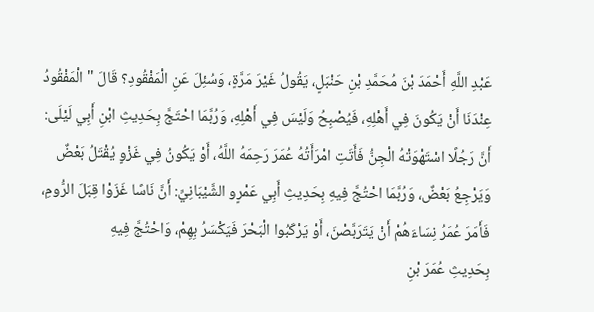عَبْدِ اللَّهِ أَحْمَدَ بْنَ مُحَمَّدِ بْنِ حَنْبَلٍ، يَقُولُ غَيْرَ مَرَّةٍ، وَسُئِلَ عَنِ الْمَفْقُودِ؟ قَالَ " الْمَفْقُودُ عِنْدَنَا أَنْ يَكُونَ فِي أَهْلِهِ، فَيُصْبِحُ وَلَيْسَ فِي أَهْلِهِ، وَرُبَّمَا احْتَجَّ بِحَدِيثِ ابْنِ أَبِي لَيْلَى: أَنَّ رَجُلًا اسْتَهْوَتْهُ الْجِنُّ فَأَتَتِ امْرَأَتُهُ عُمَرَ رَحِمَهُ اللَّهُ، أَوْ يَكُونُ فِي غَزْوٍ يُقْتَلُ بَعْضٌ وَيَرْجِعُ بَعْضٌ، وَرُبَّمَا احْتُجَّ فِيهِ بِحَدِيثِ أَبِي عَمْرٍو الشَّيْبَانِيِّ: أَنَّ نَاسًا غَزَوْا قِبَلَ الرُّومِ، فَأَمَرَ عُمَرُ نِسَاءَهُمْ أَنْ يَتَرَبَّصْنَ، أَوْ يَرْكَبُوا الْبَحْرَ فَيَكْسَرُ بِهِمْ، وَاحْتُجَّ فِيهِ
بِحَدِيثِ عُمَرَ بْنِ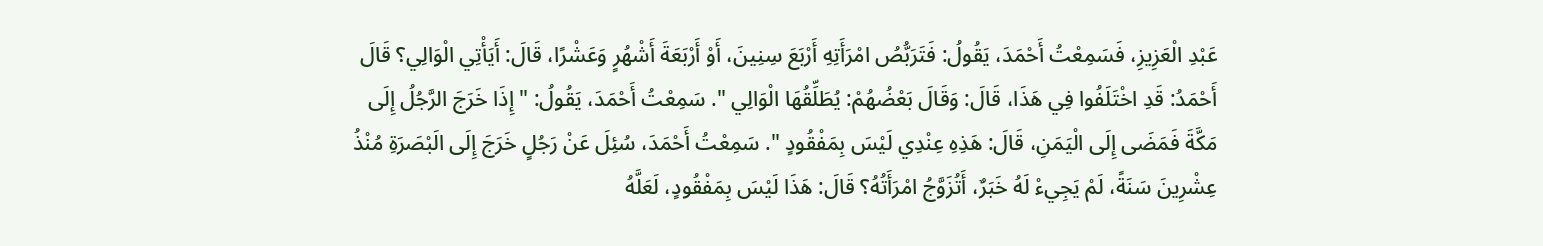عَبْدِ الْعَزِيزِ، فَسَمِعْتُ أَحْمَدَ، يَقُولُ: فَتَرَبُّصُ امْرَأَتِهِ أَرْبَعَ سِنِينَ، أَوْ أَرْبَعَةَ أَشْهُرٍ وَعَشْرًا، قَالَ: أَيَأْتِي الْوَالِي؟ قَالَ أَحْمَدُ: قَدِ اخْتَلَفُوا فِي هَذَا، قَالَ: وَقَالَ بَعْضُهُمْ: يُطَلِّقُهَا الْوَالِي ". سَمِعْتُ أَحْمَدَ، يَقُولُ: " إِذَا خَرَجَ الرَّجُلُ إِلَى مَكَّةَ فَمَضَى إِلَى الْيَمَنِ، قَالَ: هَذِهِ عِنْدِي لَيْسَ بِمَفْقُودٍ ". سَمِعْتُ أَحْمَدَ، سُئِلَ عَنْ رَجُلٍ خَرَجَ إِلَى الَبْصَرَةِ مُنْذُ عِشْرِينَ سَنَةً، لَمْ يَجِيءْ لَهُ خَبَرٌ، أَتُزَوَّجُ امْرَأَتُهُ؟ قَالَ: هَذَا لَيْسَ بِمَفْقُودٍ، لَعَلَّهُ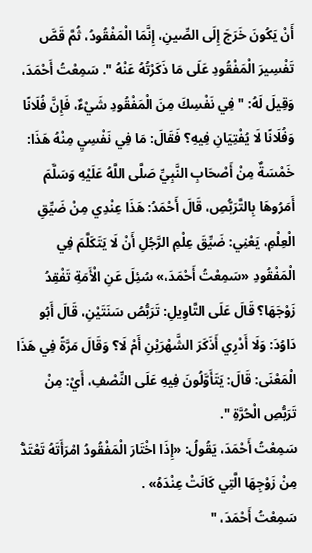أَنْ يَكُونَ خَرَجَ إِلَى الصِّينِ، إِنَّمَا الْمَفْقُودُ، ثُمَّ قَصَّ تَفْسِيرَ الْمَفْقُودِ عَلَى مَا ذَكَرْتُهُ عَنْهُ ". سَمِعْتُ أَحْمَدَ، وَقِيلَ لَهُ: " فِي نَفْسِكَ مِنَ الْمَفْقُودِ شَيْءٌ، فَإِنَّ فُلَانًا وَفُلَانًا لَا يُفْتِيَانِ فِيهِ؟ فَقَالَ: مَا فِي نَفْسِيِ مِنْهُ هَذَا: خَمْسَةٌ مِنْ أَصْحَابِ النَّبِيِّ صَلَّى اللَّهُ عَلَيْهِ وَسَلَّمَ أَمَرُوهَا بِالتَّرَبُّصِ، قَالَ أَحْمَدُ: هَذَا عِنْدِي مِنْ ضَيِّقِ الْعِلْمِ، يَعْنِي: ضَيِّقَ عِلْمِ الرَّجُلِ أَنْ لَا يَتَكَلَّمَ فِي الْمَفْقُودِ «سَمِعْتُ أَحْمَدَ،» سُئِلَ عَنِ الْأَمَةِ تَفْقِدُ زَوْجَهَا؟ قَالَ عَلَى التَّاوِيلِ: تَرَبُّصُ سَنَتَيْنِ، قَالَ أَبُو دَاوُدَ: وَلَا أَدْرِي أَذَكَرَ الشَّهْرَيْنِ أَمْ لَا؟ وَقَالَ مَرَّةً فِي هَذَا الْمَعْنَى: قَالَ: يَتَأَوَّلُونَ فِيهِ عَلَى النِّصْفِ، أَيْ: مِنْ تَرَبُّصِ الْحُرَّةِ ".
سَمِعْتُ أَحْمَدَ، يَقُولُ: «إِذَا اخْتَارَ الْمَفْقُودُ امْرَأَتَهُ تَعْتَدُّ مِنْ زَوْجِهَا الَّتِي كَانَتْ عِنْدَهُ» .
سَمِعْتُ أَحْمَدَ، "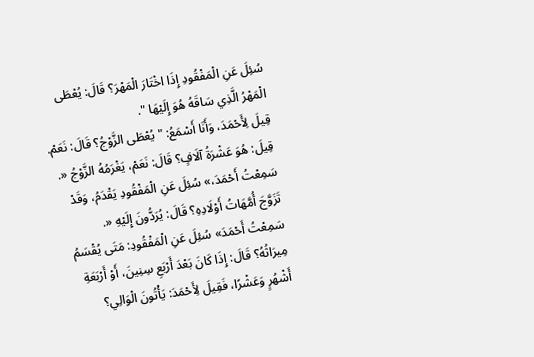سُئِلَ عَنِ الْمَفْقُودِ إِذَا اخْتَارَ الْمَهْرَ؟ قَالَ: يُعْطَى الْمَهْرُ الَّذِي سَاقَهُ هُوَ إِلَيْهَا ".
قِيلَ لِأَحْمَدَ، وَأَنَا أَسْمَعُ: " يُعْطَى الزَّوْجُ؟ قَالَ: نَعَمْ.
قِيلَ: هُوَ عَشْرَةُ آلَافٍ؟ قَالَ: نَعَمْ، يَغْرَمُهُ الزَّوْجُ «.
سَمِعْتُ أَحْمَدَ،» سُئِلَ عَنِ الْمَفْقُودِ يَقْدَمُ، وَقَدْ تَزَوَّجَ أُمَّهَاتُ أَوْلَادِهِ؟ قَالَ: يُرَدُّونَ إِلَيْهِ «.
سَمِعْتُ أَحْمَدَ» سُئِلَ عَنِ الْمَفْقُودِ: مَتَى يُقْسَمُ مِيرَاثُهُ؟ قَالَ: إِذَا كَانَ بَعْدَ أَرْبَعِ سِنِينَ، أَوْ أَرْبَعَةِ أَشْهُرٍ وَعَشْرًا، فَقِيلَ لِأَحْمَدَ: يَأْتُونَ الْوَالِي؟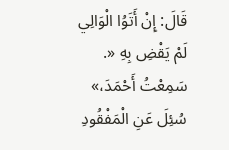قَالَ: إِنْ أَتَوُا الْوَالِي لَمْ يَقْضِ بِهِ «.
سَمِعْتُ أَحْمَدَ،» سُئِلَ عَنِ الْمَفْقُودِ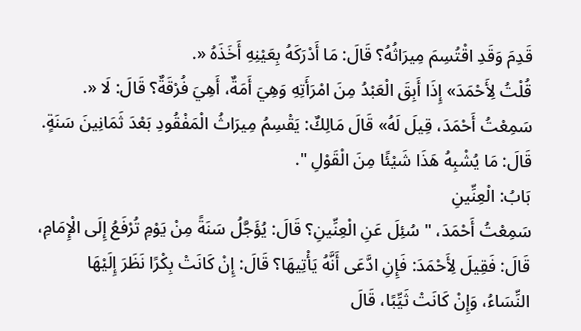قَدِمَ وَقَدِ اقْتُسِمَ مِيرَاثُهُ؟ قَالَ: مَا أَدْرَكَهُ بِعَيْنِهِ أَخَذَهُ «.
قُلْتُ لِأَحْمَدَ» إِذَا أَبِقَ الْعَبْدُ مِنَ امْرَأَتِهِ وَهِيَ أَمَةٌ، أَهِيَ فُرْقَةٌ؟ قَالَ: لَا «.
سَمِعْتُ أَحْمَدَ، قِيلَ لَهُ» قَالَ مَالِكٌ: يَقْسِمُ مِيرَاثُ الْمَفْقُودِ بَعْدَ ثَمَانِينَ سَنَةٍ.
قَالَ: مَا يُشْبِهُ هَذَا شَيْئًا مِنَ الْقَوْلِ ".
بَابُ: الْعِنِّينِ
سَمِعْتُ أَحْمَدَ، " سُئِلَ عَنِ الْعِنِّينِ؟ قَالَ: يُؤَجَّلُ سَنَةً مِنْ يَوْمِ تُرْفَعُ إِلَى الْإِمَامِ، قَالَ: فَقِيلَ لِأَحْمَدَ: فَإِنِ ادَّعَى أَنَّهُ يَأْتِيهَا؟ قَالَ: إِنْ كَانَتْ بِكْرًا نَظَرَ إِلَيْهَا النِّسَاءُ، وَإِنْ كَانَتْ ثَيِّبًا، قَالَ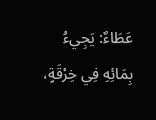عَطَاءٌ: يَجِيءُ بِمَائِهِ فِي خِرْقَةٍ،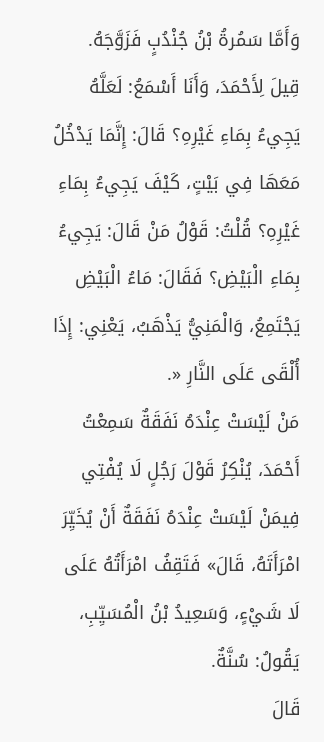وَأَمَّا سَمُرةُ بْنُ جُنْدُبٍ فَزَوَّجَهُ.
قِيلَ لِأَحْمَدَ، وَأَنَا أَسْمَعُ: لَعَلَّهُ يَجِيءُ بِمَاءِ غَيْرِهِ؟ قَالَ: إِنَّمَا يَدْخُلُ مَعَهَا فِي بَيْتٍ، كَيْفَ يَجِيءُ بِمَاءِ غَيْرِهِ؟ قُلْتُ: قَوْلُ مَنْ قَالَ: يَجِيءُ بِمَاءِ الْبَيْضِ؟ فَقَالَ: مَاءُ الْبَيْضِ يَجْتَمِعُ، وَالْمَنِيُّ يَذْهَبُ، يَعْنِي: إِذَا أُلْقَى عَلَى النَّارِ «.
مَنْ لَيْسَتْ عِنْدَهُ نَفَقَةٌ سَمِعْتُ أَحْمَدَ، يُنْكِرُ قَوْلَ رَجُلٍ لَا يُفْتِي فِيمَنْ لَيْسَتْ عِنْدَهُ نَفَقَةٌ أَنْ يُخَيِّرَ امْرَأَتَهُ، قَالَ» فَتَقِفُ امْرَأَتُهُ عَلَى لَا شَيْءٍ، وَسَعِيدُ بْنُ الْمُسَيِّبِ، يَقُولُ: سُنَّةٌ.
قَالَ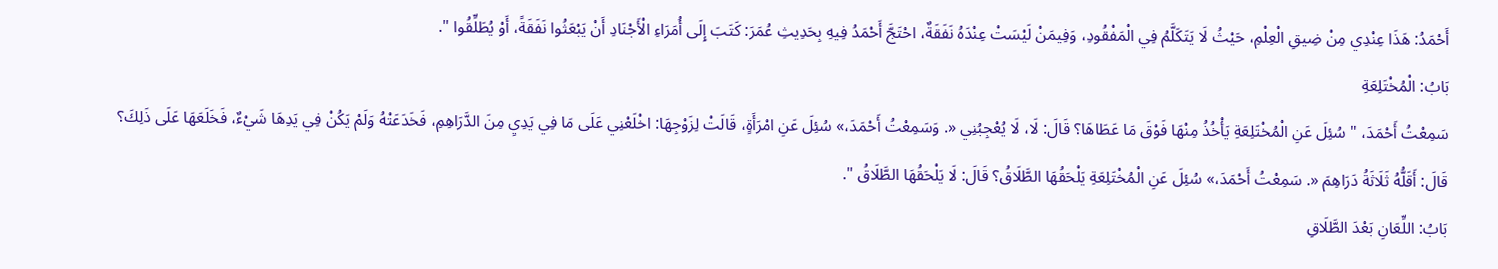أَحْمَدُ: هَذَا عِنْدِي مِنْ ضِيقِ الْعِلْمِ، حَيْثُ لَا يَتَكَلَّمُ فِي الْمَفْقُودِ، وَفِيمَنْ لَيْسَتْ عِنْدَهُ نَفَقَةٌ، احْتَجَّ أَحْمَدُ فِيهِ بِحَدِيثِ عُمَرَ: كَتَبَ إِلَى أُمَرَاءِ الْأَجْنَادِ أَنْ يَبْعَثُوا نَفَقَةً، أَوْ يُطَلِّقُوا ".
بَابُ: الْمُخْتَلِعَةِ
سَمِعْتُ أَحْمَدَ، " سُئِلَ عَنِ الْمُخْتَلِعَةِ يَأْخُذُ مِنْهَا فَوْقَ مَا عَطَاهَا؟ قَالَ: لَا، لَا يُعْجِبُنِي «. وَسَمِعْتُ أَحْمَدَ،» سُئِلَ عَنِ امْرَأَةٍ، قَالَتْ لِزَوْجِهَا: اخْلَعْنِي عَلَى مَا فِي يَدِيِ مِنَ الدَّرَاهِمِ، فَخَدَعَتْهُ وَلَمْ يَكُنْ فِي يَدِهَا شَيْءٌ، فَخَلَعَهَا عَلَى ذَلِكَ؟ قَالَ: أَقَلُّهُ ثَلَاثَةُ دَرَاهِمَ «. سَمِعْتُ أَحْمَدَ،» سُئِلَ عَنِ الْمُخْتَلِعَةِ يَلْحَقُهَا الطَّلَاقُ؟ قَالَ: لَا يَلْحَقُهَا الطَّلَاقُ ".
بَابُ: اللِّعَانِ بَعْدَ الطَّلَاقِ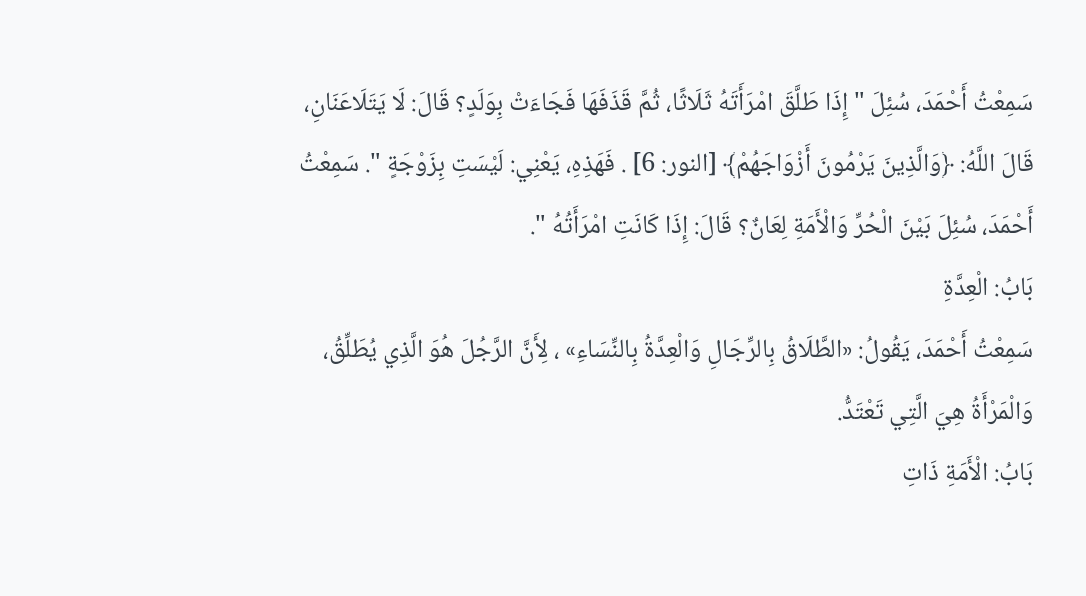سَمِعْتُ أَحْمَدَ، سُئِلَ " إِذَا طَلَّقَ امْرَأَتَهُ ثَلَاثًا، ثُمَّ قَذَفَهَا فَجَاءَتْ بِوَلَدٍ؟ قَالَ: لَا يَتَلَاعَنَانِ، قَالَ اللَّهُ: ﴿وَالَّذِينَ يَرْمُونَ أَزْوَاجَهُمْ﴾ [النور: 6] . فَهَذِهِ، يَعْنِي: لَيْسَتِ بِزَوْجَةٍ ". سَمِعْتُ أَحْمَدَ، سُئِلَ بَيْنَ الْحُرِّ وَالْأَمَةِ لِعَانٌ؟ قَالَ: إِذَا كَانَتِ امْرَأَتُهُ ".
بَابُ: الْعِدَّةِ
سَمِعْتُ أَحْمَدَ، يَقُولُ: «الطَّلَاقُ بِالرِّجَالِ وَالْعِدَّةُ بِالنِّسَاءِ» ، لِأَنَّ الرَّجُلَ هُوَ الَّذِي يُطَلِّقُ، وَالْمَرْأَةُ هِيَ الَّتِي تَعْتَدُّ.
بَابُ: الْأَمَةِ ذَاتِ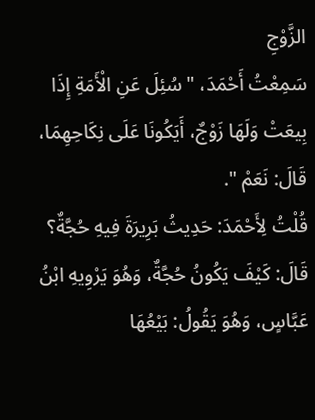الزَّوْجِ
سَمِعْتُ أَحْمَدَ، " سُئِلَ عَنِ الْأَمَةِ إِذَا بِيعَتْ وَلَهَا زَوْجٌ، أَيَكُونَا عَلَى نِكَاحِهِمَا، قَالَ: نَعَمْ ".
قُلْتُ لِأَحْمَدَ: حَدِيثُ بَرِيرَةَ فِيهِ حُجَّةٌ؟ قَالَ: كَيْفَ يَكُونُ حُجَّةٌ، وَهُوَ يَرْوِيهِ ابْنُ عَبَّاسٍ، وَهُوَ يَقُولُ: بَيْعُهَا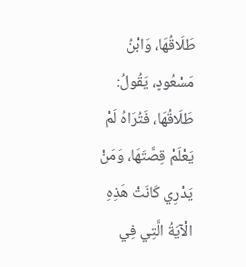طَلَاقُهَا، وَابْنُ مَسْعُودٍ، يَقُولُ: طَلَاقُهَا، فَتُرَاهُ لَمْ يَعْلَمْ قِصَّتَهَا، وَمَنْ يَدْرِي كَانَتْ هَذِهِ الْآيَةُ الَّتِي فِي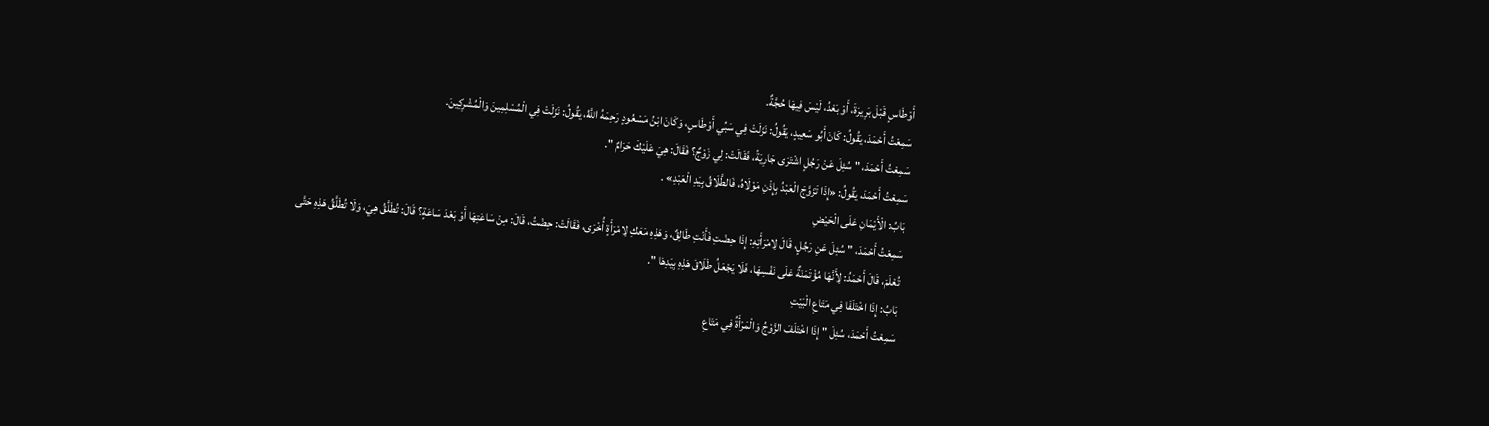أَوْطَاسٍ قَبْلَ بَرِيرَةَ، أَوْ بَعْدُ، لَيْسَ فِيهَا حُجَّةٌ.
سَمِعْتُ أَحْمَدَ، يَقُولُ: كَانَ أَبُو سَعِيدٍ، يَقُولُ: نَزَلَتْ فِي سَبِّي أَوْطَاسٍ، وَكَانَ ابْنُ مَسْعُودٍ رَحِمَهُ اللَّهُ، يَقُولُ: نَزَلَتْ فِي الْمُسْلِمِينَ وَالْمُشْرِكِينَ.
سَمِعْتُ أَحْمَدَ، " سُئِلَ عَنْ رَجُلٍ اشْتَرَى جَارِيَةً، فَقَالَتْ: لِي زَوْجٌ؟ فَقَالَ: هِيَ عَلَيْكَ حَرَامٌ ".
سَمِعْتُ أَحْمَدَ، يَقُولُ: «إِذَا تَزَوَّجَ الْعَبْدُ بِإِذْنِ مَوْلَاهُ، فَالطَّلَاقُ بِيَدِ الْعَبْدِ» .
بَابُ: الْأَيْمَانِ عَلَى الْحَيْضِ
سَمِعْتُ أَحْمَدَ، " سُئِلَ عَنِ رَجُلٍ، قَالَ لِامْرَأَتِهِ: إِذَا حِضْتِ فَأَنْتِ طَالِقٌ، وَهَذِهِ مَعَكِ لِامْرَأَةٍ أُخْرَى، فَقَالَتْ: حِضْتُ، قَالَ: مِنْ سَاعَتِهَا أَوْ بَعْدَ سَاعَةٍ؟ قَالَ: تُطَلَّقُ هِيَ، وَلَا تُطَلَّقُ هَذِهِ حَتَّى تُعْلَمَ، قَالَ أَحْمَدُ: لِأَنَّهَا مُؤْتَمَنَةٌ عَلَى نَفْسِهَا، فَلَا يَجْعَلُ طَلَاقَ هَذِهِ بِيَدِهَا ".
بَابُ: إِذَا اخْتَلَفَا فِي مَتَاعِ الْبَيْتِ
سَمِعْتُ أَحْمَدَ، سُئِلَ " إِذَا اخْتَلَفَ الزَّوْجُ وَالْمَرْأَةُ فِي مَتَاعِ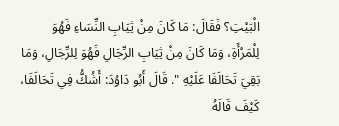الْبَيْتِ؟ فَقَالَ: مَا كَانَ مِنْ ثِيَابِ النِّسَاءِ فَهُوَ لِلْمَرْأَةِ، وَمَا كَانَ مِنْ ثِيَابِ الرِّجَالِ فَهُوَ لِلرِّجَالِ، وَمَا بَقِيَ تَحَالَفَا عَلَيْهِ ". قَالَ أَبُو دَاوُدَ: أَشُكُّ فِي تَحَالَفَا، كَيْفَ قَالَهُ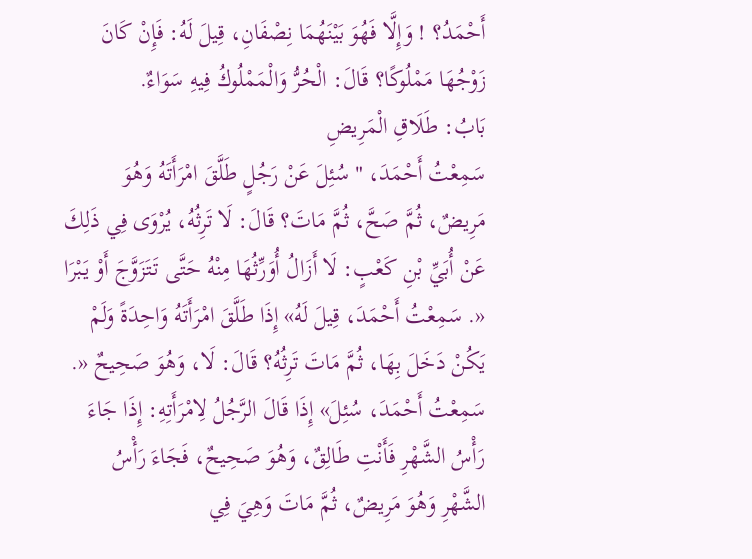أَحْمَدُ؟ ! وَإِلَّا فَهُوَ بَيْنَهُمَا نِصْفَانِ، قِيلَ لَهُ: فَإِنْ كَانَ زَوْجُهَا مَمْلُوكًا؟ قَالَ: الْحُرُّ وَالْمَمْلُوكُ فِيهِ سَوَاءٌ.
بَابُ: طَلَاقِ الْمَرِيضِ
سَمِعْتُ أَحْمَدَ، " سُئِلَ عَنْ رَجُلٍ طَلَّقَ امْرَأَتَهُ وَهُوَ مَرِيضٌ، ثُمَّ صَحَّ، ثُمَّ مَاتَ؟ قَالَ: لَا تَرِثُهُ، يُرْوَى فِي ذَلِكَ عَنْ أُبَيِّ بْنِ كَعْبٍ: لَا أَزَالُ أُوَرِّثُهَا مِنْهُ حَتَّى تَتَزَوَّجَ أَوْ يَبْرَا «. سَمِعْتُ أَحْمَدَ، قِيلَ لَهُ» إِذَا طَلَّقَ امْرَأَتَهُ وَاحِدَةً وَلَمْ يَكُنْ دَخَلَ بِهَا، ثُمَّ مَاتَ تَرِثُهُ؟ قَالَ: لَا، وَهُوَ صَحِيحٌ «. سَمِعْتُ أَحْمَدَ، سُئِلَ» إِذَا قَالَ الرَّجُلُ لِامْرَأَتِهِ: إِذَا جَاءَ رَأْسُ الشَّهْرِ فَأَنْتِ طَالِقٌ، وَهُوَ صَحِيحٌ، فَجَاءَ رَأْسُ الشَّهْرِ وَهُوَ مَرِيضٌ، ثُمَّ مَاتَ وَهِيَ فِي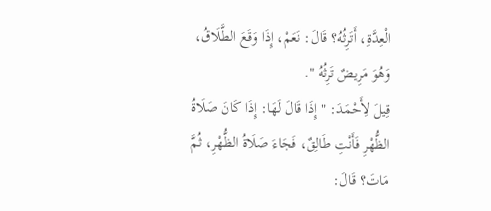الْعِدَّةِ، أَتَرِثُهُ؟ قَالَ: نَعَمْ، إِذَا وَقَعَ الطَّلَاقُ، وَهُوَ مَرِيضٌ تَرِثُهُ ".
قِيلَ لِأَحْمَدَ: " إِذَا قَالَ لَهَا: إِذَا كَانَ صَلَاةُ الظُّهْرِ فَأَنْتِ طَالِقٌ، فَجَاءَ صَلَاةُ الظُّهْرِ، ثُمَّ مَاتَ؟ قَالَ: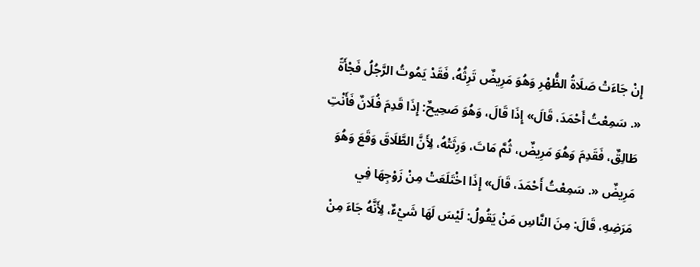إِنْ جَاءَتْ صَلَاةُ الظُّهْرِ وَهُوَ مَرِيضٌ تَرِثُهُ، فَقَدْ يَمُوتُ الرَّجُلُ فَجْأَةً «. سَمِعْتُ أَحْمَدَ، قَالَ» إِذَا قَالَ، وَهُوَ صَحِيحٌ: إِذَا قَدِمَ فُلَانٌ فَأَنْتِ طَالِقٌ، فَقَدِمَ وَهُوَ مَرِيضٌ، ثُمَّ مَاتَ، وَرِثَتْهُ، لِأَنَّ الطَّلَاقَ وَقَعَ وَهُوَ مَرِيضٌ «. سَمِعْتُ أَحْمَدَ، قَالَ» إِذَا اخْتَلَعَتْ مِنْ زَوْجِهَا فِي مَرَضِهِ، قَالَ: مِنَ النَّاسِ مَنْ يَقُولُ: لَيْسَ لَهَا شَيْءٌ، لِأَنَّهُ جَاءَ مِنْ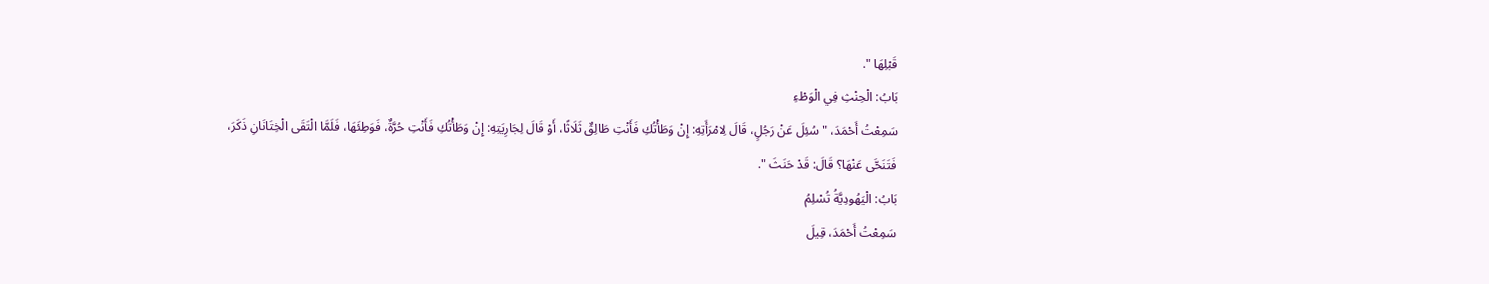قَبْلِهَا ".
بَابُ: الْحِنْثِ فِي الْوَطْءِ
سَمِعْتُ أَحْمَدَ، " سُئِلَ عَنْ رَجُلٍ، قَالَ لِامْرَأَتِهِ: إِنْ وَطَأْتُكِ فَأَنْتِ طَالِقٌ ثَلَاثًا، أَوْ قَالَ لِجَارِيَتِهِ: إِنْ وَطَأْتُكِ فَأَنْتِ حُرَّةٌ، فَوَطِئَهَا، فَلَمَّا الْتَقَى الْخِتَانَانِ ذَكَرَ، فَتَنَحَّى عَنْهَا؟ قَالَ: قَدْ حَنَثَ ".
بَابُ: الْيَهُودِيَّةُ تُسْلِمُ
سَمِعْتُ أَحْمَدَ، قِيلَ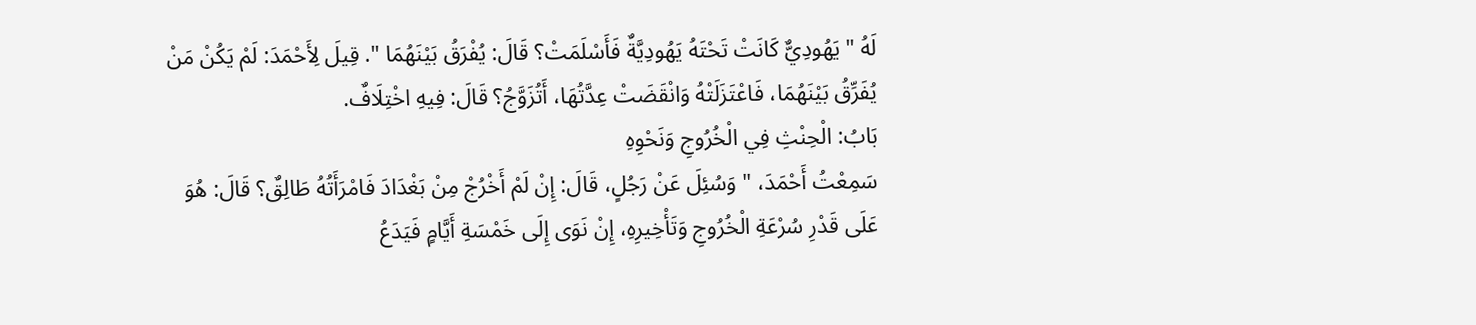لَهُ " يَهُودِيٌّ كَانَتْ تَحْتَهُ يَهُودِيَّةٌ فَأَسْلَمَتْ؟ قَالَ: يُفْرَقُ بَيْنَهُمَا ". قِيلَ لِأَحْمَدَ: لَمْ يَكُنْ مَنْ يُفَرِّقُ بَيْنَهُمَا، فَاعْتَزَلَتْهُ وَانْقَضَتْ عِدَّتُهَا، أَتُزَوَّجُ؟ قَالَ: فِيهِ اخْتِلَافٌ.
بَابُ: الْحِنْثِ فِي الْخُرُوجِ وَنَحْوِهِ
سَمِعْتُ أَحْمَدَ، " وَسُئِلَ عَنْ رَجُلٍ، قَالَ: إِنْ لَمْ أَخْرُجْ مِنْ بَغْدَادَ فَامْرَأَتُهُ طَالِقٌ؟ قَالَ: هُوَ عَلَى قَدْرِ سُرْعَةِ الْخُرُوجِ وَتَأْخِيرِهِ، إِنْ نَوَى إِلَى خَمْسَةِ أَيَّامٍ فَيَدَعُ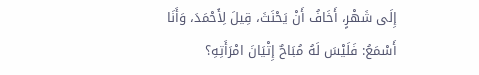إِلَى شَهْرٍ، أَخَافُ أَنْ يَحْنَثَ، قِيلَ لِأَحْمَدَ، وَأَنَا أَسْمَعُ: فَلَيْسَ لَهُ مُبَاحٌ إِتْيَانَ امْرَأَتِهِ؟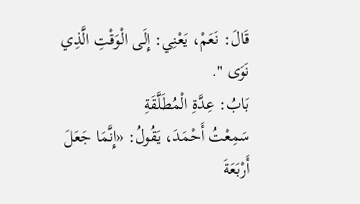قَالَ: نَعَمْ، يَعْنِي: إِلَى الْوَقْتِ الَّذِي نَوَى ".
بَابُ: عِدَّةِ الْمُطَلَّقَةِ
سَمِعْتُ أَحْمَدَ، يَقُولُ: «إِنَّمَا جَعَلَ أَرْبَعَةَ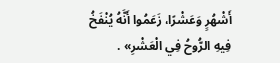أَشْهُرٍ وَعَشْرًا، زَعَمُوا أَنَّهُ يُنْفَخُ فِيهِ الرُّوحُ فِي الْعَشْرِ» .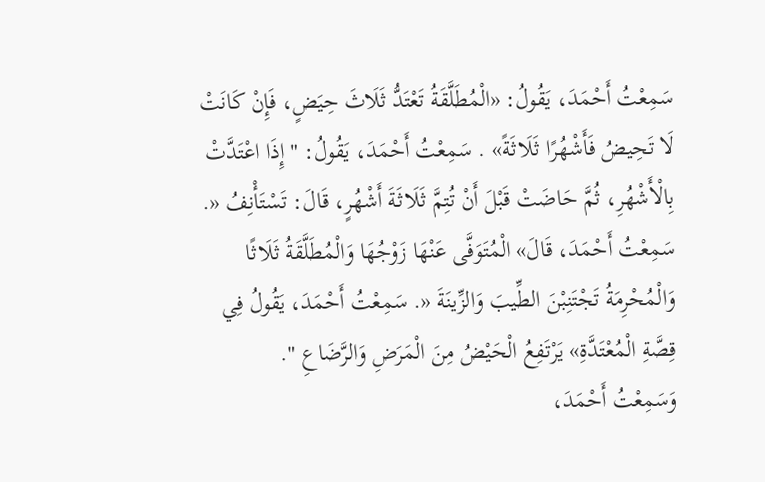سَمِعْتُ أَحْمَدَ، يَقُولُ: «الْمُطَلَّقَةُ تَعْتَدُّ ثَلَاثَ حِيَضٍ، فَإِنْ كَانَتْ لَا تَحِيضُ فَأَشْهُرًا ثَلَاثَةً» . سَمِعْتُ أَحْمَدَ، يَقُولُ: " إِذَا اعْتَدَّتْ بِالْأَشْهُرِ، ثُمَّ حَاضَتْ قَبْلَ أَنْ تُتِمَّ ثَلَاثَةَ أَشْهُرٍ، قَالَ: تَسْتَأْنِفُ «. سَمِعْتُ أَحْمَدَ، قَالَ» الْمُتَوَفَّى عَنْهَا زَوْجُهَا وَالْمُطَلَّقَةُ ثَلَاثًا وَالْمُحْرِمَةُ تَجْتَنِبْنَ الطِّيبَ وَالزِّينَةَ «. سَمِعْتُ أَحْمَدَ، يَقُولُ فِي قِصَّةِ الْمُعْتَدَّةِ» يَرْتَفِعُ الْحَيْضُ مِنَ الْمَرَضِ وَالرَّضَاعِ ".
وَسَمِعْتُ أَحْمَدَ،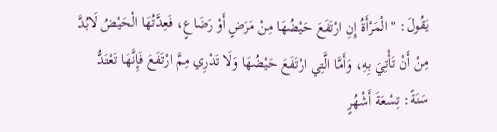يَقُولَ: " الْمَرْأَةُ إِنِ ارْتَفَعَ حَيْضُهَا مِنْ مَرَضٍ أَوْ رَضَاعٍ، فَعِدَّتُهَا الْحَيْضُ لَابُدَّ مِنْ أَنْ تَأْتِيَ بِهِ، وَأَمَّا الَّتِي ارْتَفَعَ حَيْضُهَا وَلَا تَدْرِي مِمَّ ارْتَفَعَ فَإِنَّهَا تَعْتَدُّ سَنَةً: تِسْعَةَ أَشْهُرٍ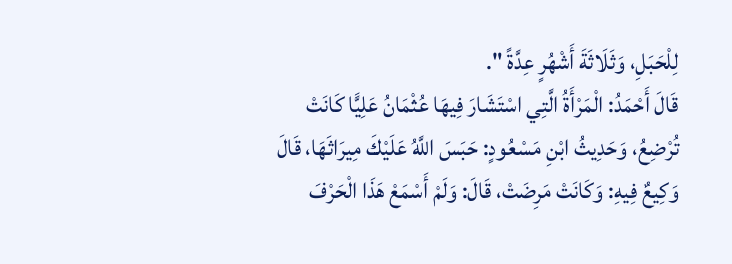لِلْحَبَلِ، وَثَلَاثَةَ أَشْهُرٍ عِدَّةً ".
قَالَ أَحْمَدُ: الْمَرْأَةُ الَّتِي اسْتَشَارَ فِيهَا عُثْمَانُ عَلِيًّا كَانَتْ تُرْضِعُ، وَحَدِيثُ ابْنِ مَسْعُودٍ: حَبَسَ اللَّهُ عَلَيْكَ مِيرَاثَهَا، قَالَ وَكِيعٌ فِيهِ: وَكَانَتْ مَرِضَتْ، قَالَ: وَلَمْ أَسْمَعْ هَذَا الْحَرْفَ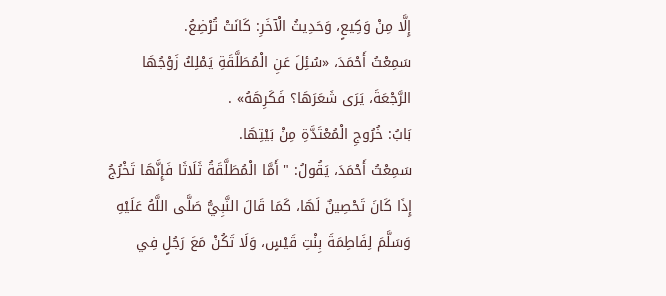إِلَّا مِنْ وَكِيعٍ، وَحَدِيثُ الْآخَرِ: كَانَتْ تُرْضِعُ.
سَمِعْتُ أَحْمَدَ، «سُئِلَ عَنِ الْمُطَلَّقَةِ يَمْلِكُ زَوْجُهَا الرَّجْعَةَ، يَرَى شَعَرَهَا؟ فَكَرِهَهُ» .
بَابُ: خُرُوجِ الْمُعْتَدَّةِ مِنْ بَيْتِهَا.
سَمِعْتُ أَحْمَدَ، يَقُولُ: " أَمَّا الْمُطَلَّقَةُ ثَلَاثَا فَإِنَّهَا تَخْرُجُ إِذَا كَانَ تَحْصِينٌ لَهَا، كَمَا قَالَ النَّبِيُّ صَلَّى اللَّهُ عَلَيْهِ وَسَلَّمَ لِفَاطِمَةَ بِنْتِ قَيْسٍ، وَلَا تَكُنْ مَعَ رَجُلٍ فِي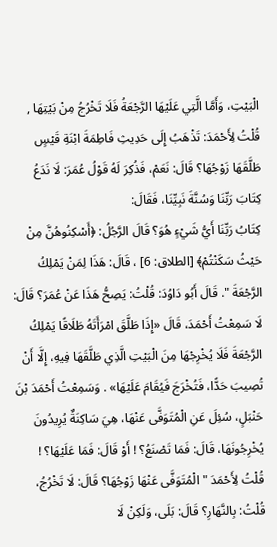الْبَيْتِ، وَأَمَّا الَّتِي عَلَيْهَا الرَّجْعَةُ فَلَا تَخْرُجُ مِنْ بَيْتِهَا , قُلْتُ لِأَحْمَدَ: تَذْهَبُ إِلَى حَدِيثِ فَاطِمَةَ ابْنَةِ قَيْسٍ طَلَّقَهَا زَوْجُهَا؟ قَالَ: نَعَمْ، فَذُكِرَ لَهُ قَوْلُ عُمَرَ: لَا نَدَعُ كِتَابَ رَبِّنَا وَسُنَّةَ نَبِيِّنَا، فَقَالَ:
كِتَابُ رَبِّنَا أَيُّ شَيْءٍ هُوَ؟ قَالَ الرَّجُلُ: ﴿أَسْكِنُوهُنَّ مِنْ حَيْثُ سَكَنْتُمْ﴾ [الطلاق: 6] ، قَالَ: هَذَا لِمَنْ يَمْلِكُ الرَّجْعَةَ ". قَالَ أَبُو دَاوُدَ: قُلْتُ: يَصِحُّ هَذَا عَنْ عُمَرَ؟ قَالَ: لَا سَمِعْتُ أَحْمَدَ، قَالَ «إِذَا طَلَّقَ امْرَأَتَهُ طَلَاقًا يَمْلِكُ الرَّجْعَةَ فَلَا يُخْرِجْهَا مِنَ الْبَيْتِ الَّذِي طَلَّقَهَا فِيهِ، إِلَّا أَنْ تُصِيبَ حَدًّا، فَتُخْرَجَ فَيُقَامَ عَلَيْهَا» . وَسَمِعْتُ أَحْمَدَ بْنَ حَنْبَلٍ، سُئِلَ عَنِ الْمُتَوَفَّى عَنْهَا، هِيَ سَاكِنَةٌ يُرِيدُونَ يُخْرِجُونَهَا، قَالَ: فَمَا تَصْنَعُ؟ ! أَوْ قَالَ: فَمَا عَلَيْهَا؟ ! قُلْتُ لِأَحْمَدَ " الْمُتَوَفَّى عَنْهَا زَوْجُهَا؟ قَالَ: لَا تَخْرُجُ، قُلْتُ: بِالنَّهَارِ؟ قَالَ: بَلَى، وَلَكِنْ لَا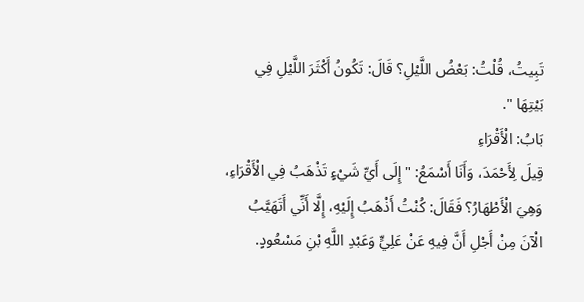تَبِيتُ، قُلْتُ: بَعْضُ اللَّيْلِ؟ قَالَ: تَكُونُ أَكْثَرَ اللَّيْلِ فِي بَيْتِهَا ".
بَابُ: الْأَقْرَاءِ
قِيلَ لِأَحْمَدَ، وَأَنَا أَسْمَعُ: " إِلَى أَيِّ شَيْءٍ تَذْهَبُ فِي الْأَقْرَاءِ، وَهِيَ الْأَطْهَارُ؟ فَقَالَ: كُنْتُ أَذْهَبُ إِلَيْهِ، إِلَّا أَنِّي أَتَهَيَّبُ الْآنَ مِنْ أَجْلِ أَنَّ فِيهِ عَنْ عَلِيٍّ وَعَبْدِ اللَّهِ بْنِ مَسْعُودٍ.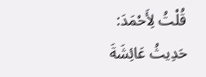قُلْتُ لِأَحْمَدَ: حَدِيثُ عَائِشَةَ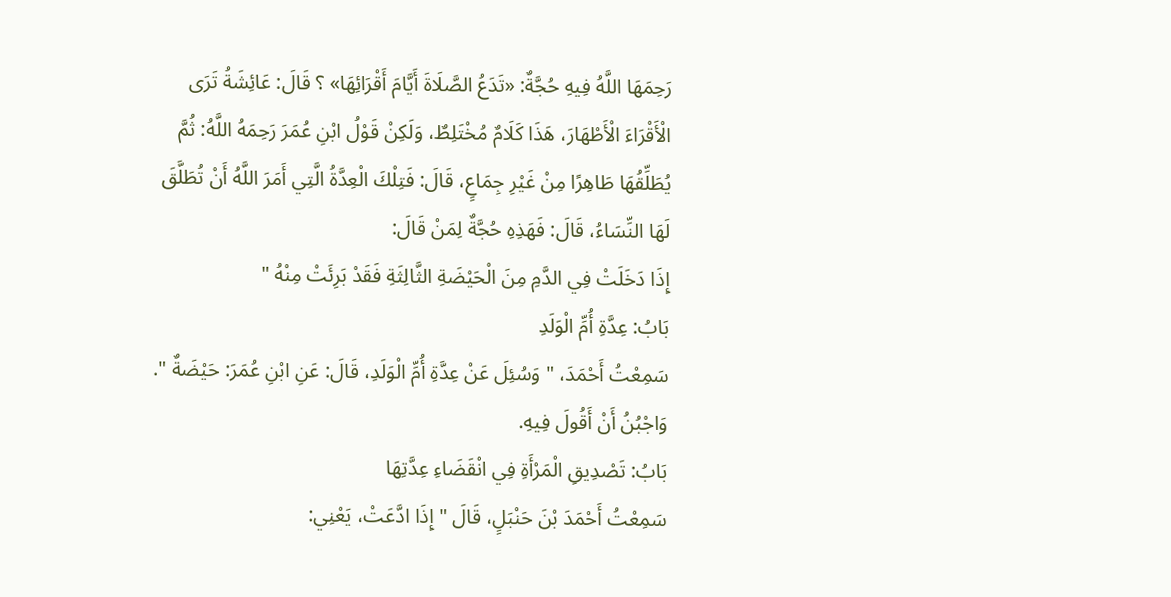رَحِمَهَا اللَّهُ فِيهِ حُجَّةٌ: «تَدَعُ الصَّلَاةَ أَيَّامَ أَقْرَائِهَا» ؟ قَالَ: عَائِشَةُ تَرَى الْأَقْرَاءَ الْأَطْهَارَ، هَذَا كَلَامٌ مُخْتَلِطٌ، وَلَكِنْ قَوْلُ ابْنِ عُمَرَ رَحِمَهُ اللَّهُ: ثُمَّ يُطَلِّقُهَا طَاهِرًا مِنْ غَيْرِ جِمَاعٍ، قَالَ: فَتِلْكَ الْعِدَّةُ الَّتِي أَمَرَ اللَّهُ أَنْ تُطَلَّقَ لَهَا النِّسَاءُ، قَالَ: فَهَذِهِ حُجَّةٌ لِمَنْ قَالَ:
إِذَا دَخَلَتْ فِي الدَّمِ مِنَ الْحَيْضَةِ الثَّالِثَةِ فَقَدْ بَرِئَتْ مِنْهُ "
بَابُ: عِدَّةِ أُمِّ الْوَلَدِ
سَمِعْتُ أَحْمَدَ، " وَسُئِلَ عَنْ عِدَّةِ أُمِّ الْوَلَدِ، قَالَ: عَنِ ابْنِ عُمَرَ: حَيْضَةٌ ". وَاجْبُنُ أَنْ أَقُولَ فِيهِ.
بَابُ: تَصْدِيقِ الْمَرْأَةِ فِي انْقَضَاءِ عِدَّتِهَا
سَمِعْتُ أَحْمَدَ بْنَ حَنْبَلٍ، قَالَ " إِذَا ادَّعَتْ، يَعْنِي: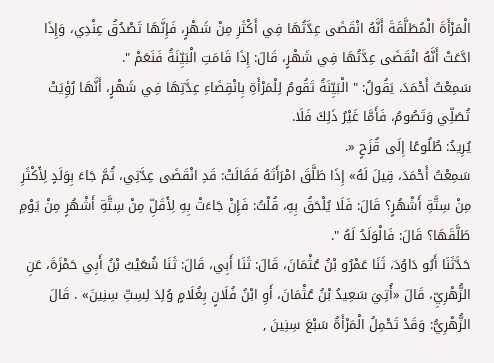الْمَرْأَةَ الْمُطَلَّقَةَ أَنَّهُ انْقَضَى عِدَّتُهَا فِي أَكْثَرِ مِنْ شَهْرٍ، فَإِنَّهَا تَصْدُقُ عِنْدِي، وَإِذَا ادَّعَتْ أَنَّهُ انْقَضَى عِدَّتُهَا فِي شَهْرٍ، قَالَ: إِذَا قَامَتِ الْبَيِّنَةُ فَنَعَمْ ".
سَمِعْتُ أَحْمَدَ، يَقُولُ: " الْبَيِّنَةُ تَقُومُ لِلْمَرْأَةِ بِانْقِضَاءِ عِدَّتِهَا فِي شَهْرٍ، أَنَّهَا رُؤِيَتْ تُصَلِّي وَتَصُومُ، فَأَمَّا غَيْرُ ذَلِكَ فَلَا.
يُرِيدُ: طُلُوعًا إِلَى قُزَحٍ «.
سَمِعْتُ أَحْمَدَ، قِيلَ لَهُ» إِذَا طَلَّقَ امْرَأَتَهُ فَقَالَتْ: قَدِ انْقَضَى عِدَّتِي، ثُمَّ جَاءَ بِوَلَدٍ لِأَكْثَرِ مِنْ سِتَّةِ أَشْهُرٍ؟ قَالَ: فَلَا يُلْحَقُ بِهِ، قُلْتُ: فَإِنْ جَاءَتْ بِهِ لِأَقَلِّ مِنْ سِتَّةِ أَشْهُرٍ مِنْ يَوْمِ طَلَّقَهَا؟ قَالَ: فَالْوَلَدُ لَهُ ".
حَدَّثَنَا أَبُو دَاوُدَ، ثَنَا عَمْرُو بْنُ عُثْمَانَ، قَالَ: ثَنَا أَبِي، قَالَ: ثَنَا شُعَيْبُ بْنُ أَبِي حَمْزَةَ، عَنِ الزُّهْرِيِّ، قَالَ «أُتِيَ سَعِيدُ بْنُ عُثْمَانَ، أَوِ ابْنُ فُلَانٍ بِغُلَامٍ وُلِدَ لِسِتِّ سِنِينَ» . قَالَ الزُّهْرِيُّ: وَقَدْ تَحْمِلُ الْمَرْأَةُ سَبْعَ سِنِينَ ,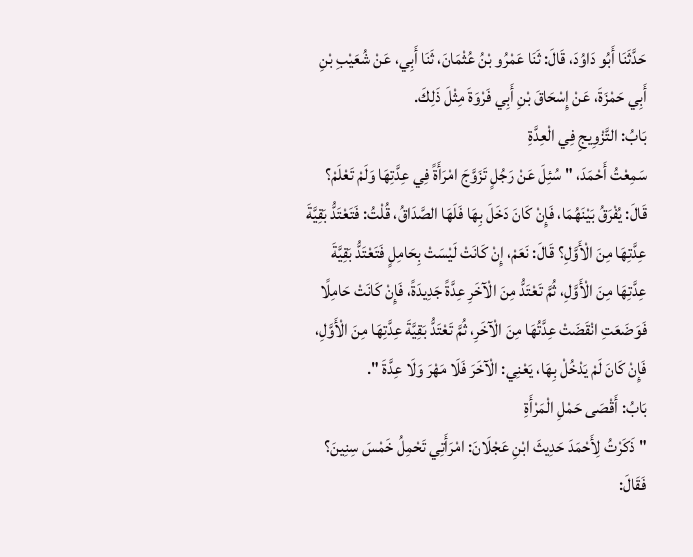حَدَّثَنَا أَبُو دَاوُدَ، قَالَ: ثَنَا عَمْرُو بْنُ عُثْمَانَ، ثَنَا أَبِي، عَنْ شُعَيْبِ بْنِ أَبِي حَمْزَةَ، عَنْ إِسْحَاقَ بْنِ أَبِي فَرْوَةَ مِثْلَ ذَلِكَ.
بَابُ: التَّزْوِيجِ فِي الْعِدَّةِ
سَمِعْتُ أَحْمَدَ، " سُئِلَ عَنْ رَجُلٍ تَزَوَّجَ امْرَأَةً فِي عِدَّتِهَا وَلَمْ تَعْلَمْ؟ قَالَ: يُفْرَقُ بَيْنَهُمَا، فَإِنْ كَانَ دَخَلَ بِهَا فَلَهَا الصَّدَاقُ، قُلْتُ: فَتَعْتَدُّ بَقِيَّةَ عِدَّتِهَا مِنَ الْأَوَّلِ؟ قَالَ: نَعَمْ، إِنْ كَانَتْ لَيْسَتْ بِحَامِلٍ فَتَعْتَدُّ بَقِيَّةَ عِدَّتِهَا مِنَ الْأَوَّلِ، ثُمَّ تَعْتَدُّ مِنَ الْآخَرِ عِدَّةً جَدِيدَةً، فَإِنْ كَانَتْ حَامِلًا فَوَضَعَتِ انْقَضَتْ عِدَّتُهَا مِنَ الْآخَرِ، ثُمَّ تَعْتَدُّ بَقِيَّةَ عِدَّتِهَا مِنَ الْأَوَّلِ، فَإِنْ كَانَ لَمْ يَدْخُلْ بِهَا، يَعْنِي: الْآخَرَ فَلَا مَهْرَ وَلَا عِدَّةَ ".
بَابُ: أَقْصَى حَمْلِ الْمَرْأَةِ
" ذَكَرْتُ لِأَحْمَدَ حَدِيثَ ابْنِ عَجْلَانَ: امْرَأَتِي تَحْمِلُ خَمْسَ سِنِينَ؟ فَقَالَ: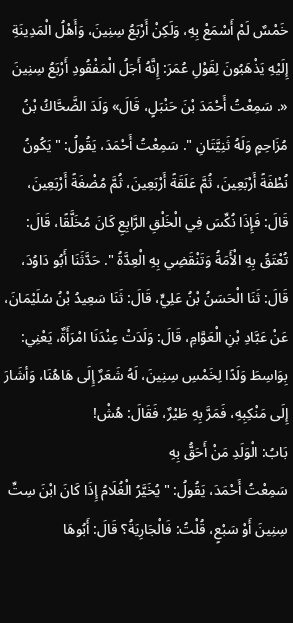خَمْسٌ لَمْ أَسْمَعْ بِهِ، وَلَكِنْ أَرْبَعُ سِنِينَ، وَأَهْلُ الْمَدِينَةِ إِلَيْهِ يَذْهَبُونَ لِقَوْلِ عُمَرَ: إِنَّهُ أَجَلُ الْمَفْقُودِ أَرْبَعُ سِنِينَ «. سَمِعْتُ أَحْمَدَ بْنَ حَنْبَلٍ، قَالَ» وَلَدَ الضَّحَّاكُ بْنُ مُزَاحِمٍ وَلَهُ ثَنِيَّتَانِ ". سَمِعْتُ أَحْمَدَ، يَقُولُ: " يَكُونُ نُطْفَةً أَرْبَعِينَ، ثُمَّ عَلَقَةً أَرْبَعِينَ، ثُمَّ مُضْغَةً أَرْبَعِينَ، قَالَ: فَإِذَا نُكِّسَ فِي الْخَلْقِ الرَّابِعِ كَانَ مُخَلَّقًا، قَالَ: تُعْتَقُ بِهِ الْأَمَةُ وَتَنْقَضِي بِهِ الْعِدَّةُ ". حَدَّثَنَا أَبُو دَاوُدَ، قَالَ: ثَنَا الْحَسَنُ بْنُ عَلِيٍّ، قَالَ: ثَنَا سَعِيدُ بْنُ سُلَيْمَانَ، عَنْ عَبَّادِ بْنِ الْعَوَّامِ، قَالَ: وَلَدَتْ عِنْدَنَا امْرَأَةٌ، يَعْنِي: بِوَاسِطَ وَلَدًا لِخَمْسِ سِنِينَ، لَهُ شَعَرٌ إِلَى هَاهُنَا، وَأشَارَ إِلَى مَنْكِبِهِ، فَمَرَّ بِهِ طَيْرٌ، فَقَالَ: هُشْ!
بَابُ: الْوَلَدِ مَنْ أَحَقُّ بِهِ
سَمِعْتُ أَحْمَدَ، يَقُولُ: " يُخَيَّرُ الْغُلَامُ إِذَا كَانَ ابْنَ سِتِّ سِنِينَ أَوْ سَبْعٍ، قُلْتُ: فَالْجَارِيَةُ؟ قَالَ: أَبُوهَا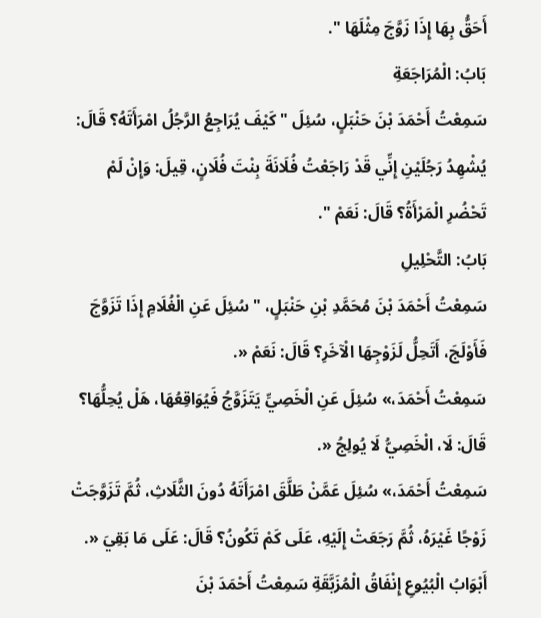أَحَقُّ بِهَا إِذَا زَوَّجَ مِثْلَهَا ".
بَابُ: الْمُرَاجَعَةِ
سَمِعْتُ أَحْمَدَ بْنَ حَنْبَلٍ، سُئِلَ " كَيْفَ يُرَاجِعُ الرَّجُلُ امْرَأَتَهُ؟ قَالَ: يُشْهِدُ رَجُلَيْنِ إِنِّي قَدْ رَاجَعْتُ فُلَانَةَ بِنْتَ فُلَانٍ، قِيلَ: وَإِنْ لَمْ تَحْضُرِ الْمَرْأَةُ؟ قَالَ: نَعَمْ ".
بَابُ: التَّحْلِيلِ
سَمِعْتُ أَحْمَدَ بْنَ مُحَمَّدِ بْنِ حَنْبَلٍ، " سُئِلَ عَنِ الْغُلَامِ إِذَا تَزَوَّجَ فَأَوْلَجَ، أَتَحِلُّ لَزَوْجِهَا الْآخَرِ؟ قَالَ: نَعَمْ «.
سَمِعْتُ أَحْمَدَ،» سُئِلَ عَنِ الْخَصِيِّ يَتَزَوَّجُ فَيُوَاقِعُهَا، هَلْ يُحِلُّهَا؟ قَالَ: لَا، الْخَصِيُّ لَا يُولِجُ «.
سَمِعْتُ أَحْمَدَ،» سُئِلَ عَمَّنْ طَلَّقَ امْرَأَتَهُ دُونَ الثَّلَاثِ، ثُمَّ تَزَوَّجَتْ زَوْجًا غَيْرَهُ، ثُمَّ رَجَعَتْ إِلَيْهِ، عَلَى كَمْ تَكُونُ؟ قَالَ: عَلَى مَا بَقِيَ «. أَبْوَابُ الْبُيُوعِ إِنْفَاقُ الْمُزَبَّقَةِ سَمِعْتُ أَحْمَدَ بْنَ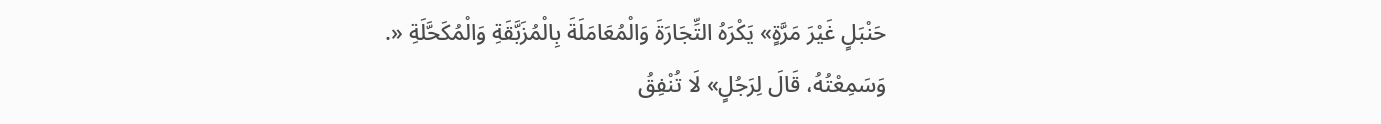حَنْبَلٍ غَيْرَ مَرَّةٍ» يَكْرَهُ التِّجَارَةَ وَالْمُعَامَلَةَ بِالْمُزَبَّقَةِ وَالْمُكَحَّلَةِ «.
وَسَمِعْتُهُ، قَالَ لِرَجُلٍ» لَا تُنْفِقُ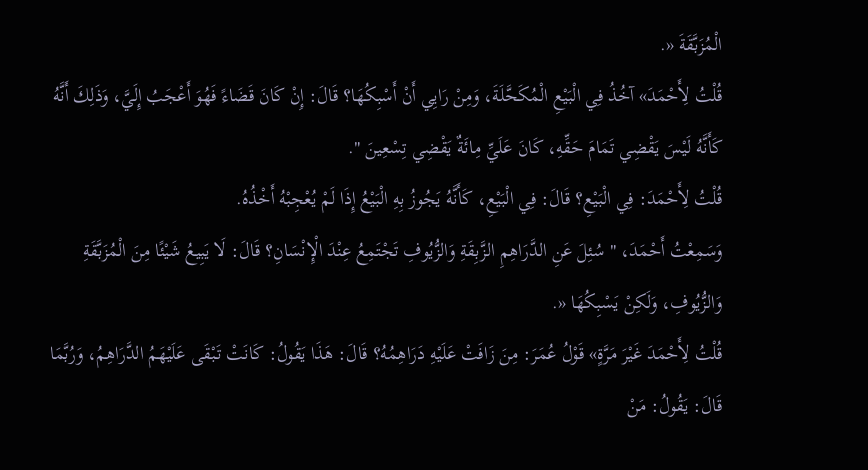الْمُزَبَّقَةَ «.
قُلْتُ لِأَحْمَدَ» آخُذُ فِي الْبَيْعِ الْمُكَحَّلَةَ، وَمِنْ رَايِي أَنْ أَسْبِكُهَا؟ قَالَ: إِنْ كَانَ قَضَاءً فَهُوَ أَعْجَبُ إِلَيَّ، وَذَلِكَ أَنَّهُ كَأَنَّهُ لَيْسَ يَقْضِي تَمَامَ حَقِّهِ، كَانَ عَلَيِّ مِائَةٌ يَقْضِي تِسْعِينَ ".
قُلْتُ لِأَحْمَدَ: فِي الْبَيْعِ؟ قَالَ: فِي الْبَيْعِ، كَأَنَّهُ يَجُوزُ بِهِ الْبَيْعُ إِذَا لَمْ يُعْجِبْهُ أَخْذُهُ.
وَسَمِعْتُ أَحْمَدَ، " سُئِلَ عَنِ الدَّرَاهِمِ الزَّبِقَةِ وَالزُّيُوفِ تَجْتَمِعُ عِنْدَ الْإِنْسَانِ؟ قَالَ: لَا يَبِيعُ شَيْئًا مِنَ الْمُزَبَّقَةِ وَالزُّيُوفِ، وَلَكِنْ يَسْبِكُهَا «.
قُلْتُ لِأَحْمَدَ غَيْرَ مَرَّةٍ» قَوْلُ عُمَرَ: مِنَ زَافَتْ عَلَيْهِ دَرَاهِمُهُ؟ قَالَ: هَذَا يَقُولُ: كَانَتْ تَبْقَى عَلَيْهَمُ الدَّرَاهِمُ، وَرُبَّمَا قَالَ: يَقُولُ: مَنْ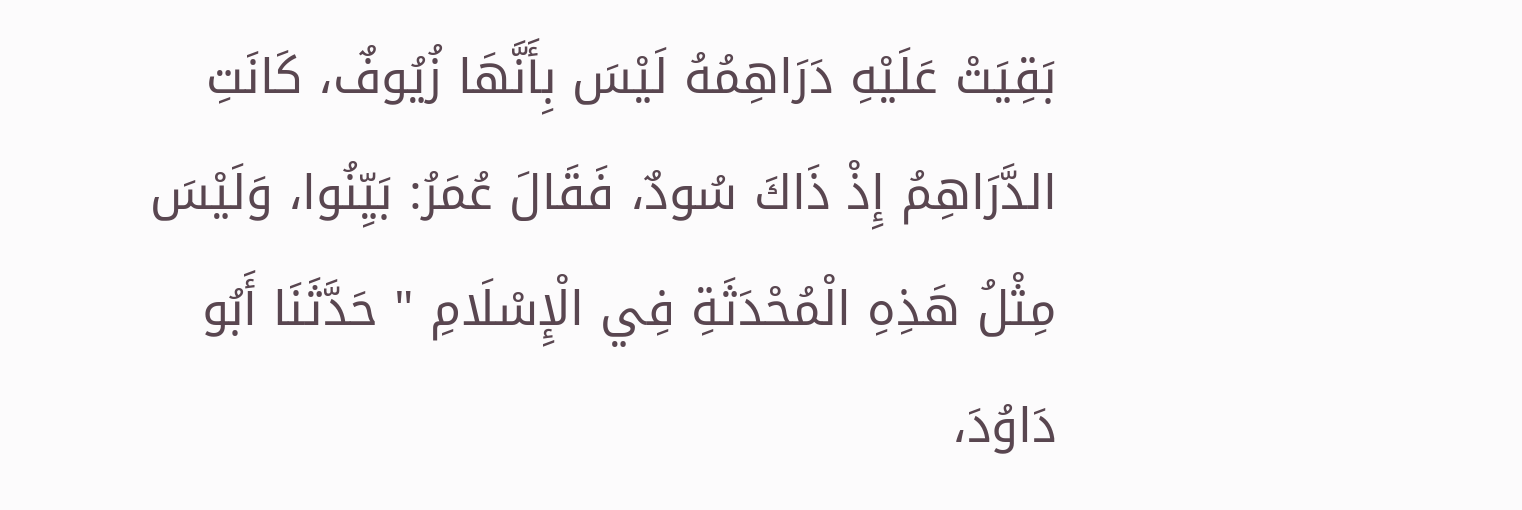بَقِيَتْ عَلَيْهِ دَرَاهِمُهُ لَيْسَ بِأَنَّهَا زُيُوفٌ، كَانَتِ الدَّرَاهِمُ إِذْ ذَاكَ سُودٌ، فَقَالَ عُمَرُ: بَيِّنُوا، وَلَيْسَ مِثْلُ هَذِهِ الْمُحْدَثَةِ فِي الْإِسْلَامِ " حَدَّثَنَا أَبُو دَاوُدَ،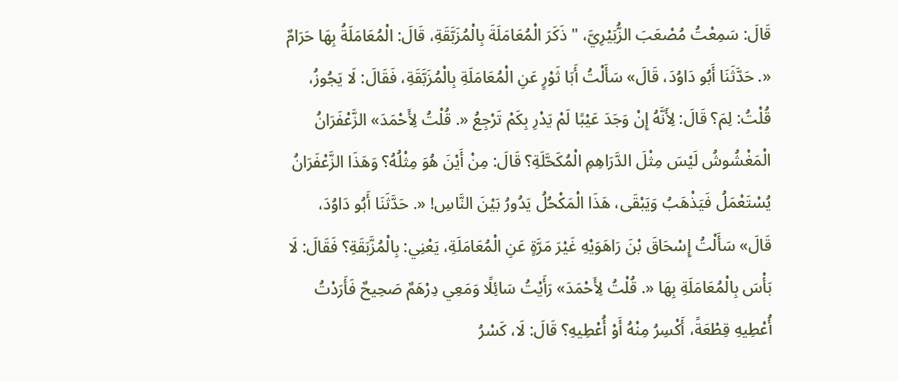قَالَ: سَمِعْتُ مُصْعَبَ الزُّبَيْرِيَّ، " ذَكَرَ الْمُعَامَلَةَ بِالْمُزَبَّقَةِ، قَالَ: الْمُعَامَلَةُ بِهَا حَرَامٌ «. حَدَّثَنَا أَبُو دَاوُدَ، قَالَ» سَأَلْتُ أَبَا ثَوْرٍ عَنِ الْمُعَامَلَةِ بِالْمُزَبَّقَةِ، فَقَالَ: لَا يَجُوزُ، قُلْتُ: لِمَ؟ قَالَ: لِأَنَّهُ إِنْ وَجَدَ عَيْبًا لَمْ يَدْرِ بِكَمْ تَرْجِعُ «. قُلْتُ لِأَحْمَدَ» الزَّعْفَرَانُ الْمَغْشُوشُ لَيْسَ مِثْلَ الدَّرَاهِمِ الْمُكَحَّلَةِ؟ قَالَ: مِنْ أَيْنَ هُوَ مِثْلُهُ؟ وَهَذَا الزَّعْفَرَانُ يُسْتَعْمَلُ فَيَذْهَبُ وَيَبْقَى، هَذَا الْمَكْحُلُ يَدُورُ بَيْنَ النَّاسِ! «. حَدَّثَنَا أَبُو دَاوُدَ، قَالَ» سَأَلْتُ إِسْحَاقَ بْنَ رَاهَوَيْهِ غَيْرَ مَرَّةٍ عَنِ الْمُعَامَلَةِ، يَعْنِي: بِالْمُزَّبَقَةِ؟ فَقَالَ: لَا بَأْسَ بِالْمُعَامَلَةِ بِهَا «. قُلْتُ لِأَحْمَدَ» رَأَيْتُ سَائِلًا وَمَعِي دِرْهَمٌ صَحِيحٌ فَأَرَدْتُ أُعْطِيهِ قِطْعَةً، أَكْسِرُ مِنْهُ أَوْ أُعْطِيهِ؟ قَالَ: لَا، كَسْرُ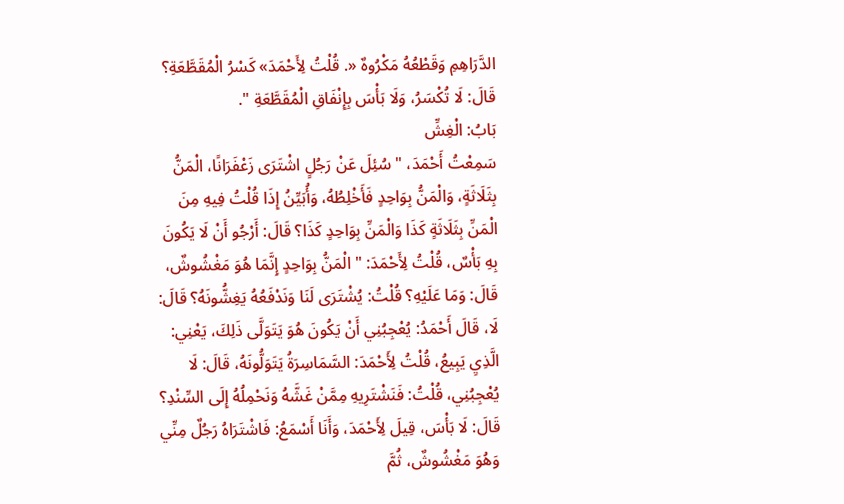الدَّرَاهِمِ وَقَطْعُهُ مَكْرُوهٌ «. قُلْتُ لِأَحْمَدَ» كَسْرُ الْمُقَطَّعَةِ؟ قَالَ: لَا تُكْسَرُ، وَلَا بَأْسَ بِإِنْفَاقِ الْمُقَطَّعَةِ ".
بَابُ: الْغِشِّ
سَمِعْتُ أَحْمَدَ، " سُئِلَ عَنْ رَجُلٍ اشْتَرَى زَعْفَرَانًا، الْمَنُّ بِثَلَاثَةٍ، وَالْمَنُّ بِوَاحِدٍ فَأَخْلِطُهُ، وَأُبَيِّنُ إِذَا قُلْتُ فِيهِ مِنَ الْمَنِّ بِثَلَاثَةٍ كَذَا وَالْمَنِّ بِوَاحِدٍ كَذَا؟ قَالَ: أَرْجُو أَنْ لَا يَكُونَ بِهِ بَأْسٌ، قُلْتُ لِأَحْمَدَ: " الْمَنُّ بِوَاحِدٍ إِنَّمَا هُوَ مَغْشُوشٌ، قَالَ: وَمَا عَلَيْهِ؟ قُلْتُ: يُشْتَرَى لَنَا وَنَدْفَعُهُ يَغِشُّونَهُ؟ قَالَ: لَا، قَالَ أَحْمَدُ: يُعْجِبُنِي أَنْ يَكُونَ هُوَ يَتَوَلَّى ذَلِكَ، يَعْنِي: الَّذِيِ يَبِيعُ، قُلْتُ لِأَحْمَدَ: السَّمَاسِرَةُ يَتَوَلُّونَهُ، قَالَ: لَا يُعْجِبُنِي، قُلْتُ: فَنَشْتَرِيهِ مِمَّنْ غَشَّهُ وَنَحْمِلُهُ إِلَى السِّنْدِ؟ قَالَ: لَا بَأْسَ، قِيلَ لِأَحْمَدَ، وَأَنَا أَسْمَعُ: فَاشْتَرَاهُ رَجُلٌ مِنِّي وَهُوَ مَغْشُوشٌ، ثُمَّ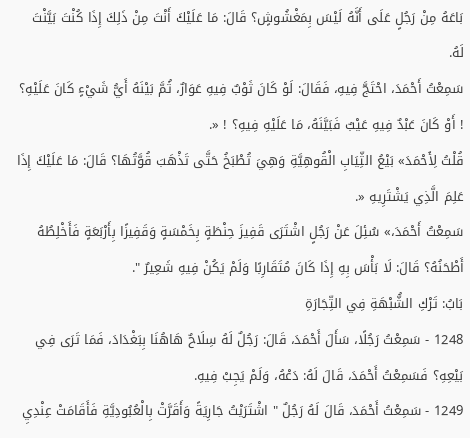بَاعَهُ مِنْ رَجُلٍ عَلَى أَنَّهُ لَيْسَ بِمَغْشُوشٍ؟ قَالَ: مَا عَلَيْكَ أَنْتَ مِنْ ذَلِكَ إِذَا كُنْتَ بَيَّنْتَ لَهُ.
سَمِعْتُ أَحْمَدَ، احْتَجَّ فِيهِ، فَقَالَ: لَوْ كَانَ ثَوْبٌ فِيهِ عَوَارٌ، ثُمَّ بَيْنَهُ أَيُّ شَيْءٍ كَانَ عَلَيْهِ؟ ! أَوْ كَانَ عَبْدٌ فِيهِ عَيْبٌ فَبَيَّنَهُ، مَا عَلَيْهِ فِيهِ؟ ! «.
قُلْتُ لِأَحْمَدَ» بَيْعُ الثِّيَابِ الْقُوهِيَّةِ وَهِيَ تُطْبَخُ حَتَّى تَذْهَبَ قُوَّتُهَا؟ قَالَ: مَا عَلَيْكَ إِذَا عَلِمَ الَّذِي يَشْتَرِيهِ «.
سَمِعْتُ أَحْمَدَ،» سُئِلَ عَنْ رَجُلٍ اشْتَرَى قَفِيزَ حِنْطَةٍ بِخَمْسَةٍ وَقَفِيزًا بِأَرْبَعَةٍ فَأَخْلِطُهُ أَطْحَنُهُ؟ قَالَ: لَا بَأْسَ بِهِ إِذَا كَانَ مُتَقَارِبًا وَلَمْ يَكُنْ فِيهِ شَعِيرٌ ".
بَابُ: تَرْكِ الشُّبْهَةِ فِي التِّجَارَةِ
1248 - سَمِعْتُ رَجُلًا، سَأَلَ أَحْمَدَ، قَالَ: رَجُلٌ لَهُ سِلَاحٌ هَاهُنَا بِبَغْدَادَ، فَمَا تَرَى فِي بَيْعِهِ؟ فَسَمِعْتُ أَحْمَدَ، قَالَ لَهُ: دَعْهُ، وَلَمْ يَجِبْ فِيهِ.
1249 - سَمِعْتُ أَحْمَدَ، قَالَ لَهُ رَجُلٌ " اشْتَرَيْتُ جَارِيَةً وَأَقَرَّتْ بِالْعُبُودِيَّةِ فَأَقَامَتْ عِنْدِيِ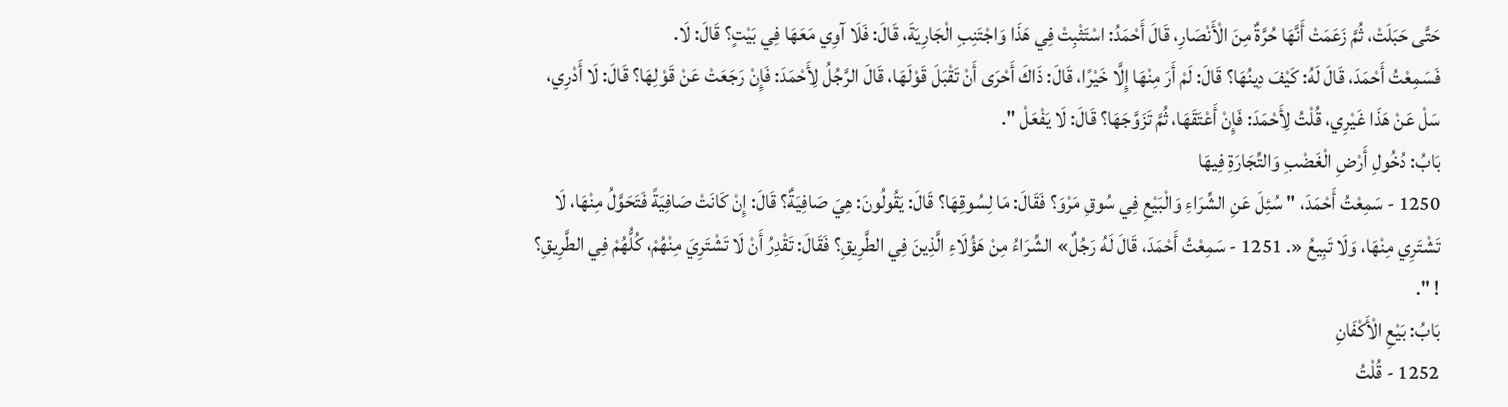حَتَّى حَبَلَتْ، ثُمَّ زَعَمَتْ أَنَّهَا حُرَّةٌ مِنَ الْأَنْصَارِ، قَالَ أَحْمَدُ: اسْتَثْبِتْ فِي هَذَا وَاجْتَنِبِ الْجَارِيَةَ، قَالَ: فَلَا آوِي مَعَهَا فِي بَيْتٍ؟ قَالَ: لَا.
فَسَمِعْتُ أَحْمَدَ، قَالَ لَهُ: كَيْفَ دِينُهَا؟ قَالَ: لَمْ أَرَ مِنْهَا إِلَّا خَيْرًا، قَالَ: ذَاكَ أَحْرَى أَنْ تَقْبَلَ قَوْلَهَا، قَالَ الرَّجُلُ لِأَحْمَدَ: فَإِنْ رَجَعَتْ عَنْ قَوْلِهَا؟ قَالَ: لَا أَدْرِي، سَلْ عَنْ هَذَا غَيْرِي، قُلْتُ لِأَحْمَدَ: فَإِنْ أَعْتَقَهَا، ثُمَّ تَزَوَّجَهَا؟ قَالَ: لَا يَفْعَلْ ".
بَابُ: دُخُولِ أَرْضِ الْغَضْبِ وَالتِّجَارَةِ فِيهَا
1250 - سَمِعْتُ أَحْمَدَ، " سُئِلَ عَنِ الشِّرَاءِ وَالْبَيْعِ فِي سُوقِ مَرْوَ؟ فَقَالَ: مَا لِسُوقِهَا؟ قَالَ: يَقُولُونَ: هِيَ صَافِيَةٌ؟ قَالَ: إِنْ كَانَتْ صَافِيَةً فَتَحَوَّلُ مِنْهَا، لَا تَشْتَرِي مِنْهَا، وَلَا تَبِيعُ «. 1251 - سَمِعْتُ أَحْمَدَ، قَالَ لَهُ رَجُلٌ» الشِّرَاءُ مِنْ هَؤُلَاءِ الَّذِينَ فِي الطَّرِيقِ؟ فَقَالَ: تَقْدِرُ أَنْ لَا تَشْتَرِيَ مِنْهُمْ، كُلُّهُمْ فِي الطَّرِيقِ؟ ! ".
بَابُ: بَيْعِ الْأَكْفَانِ
1252 - قُلْتُ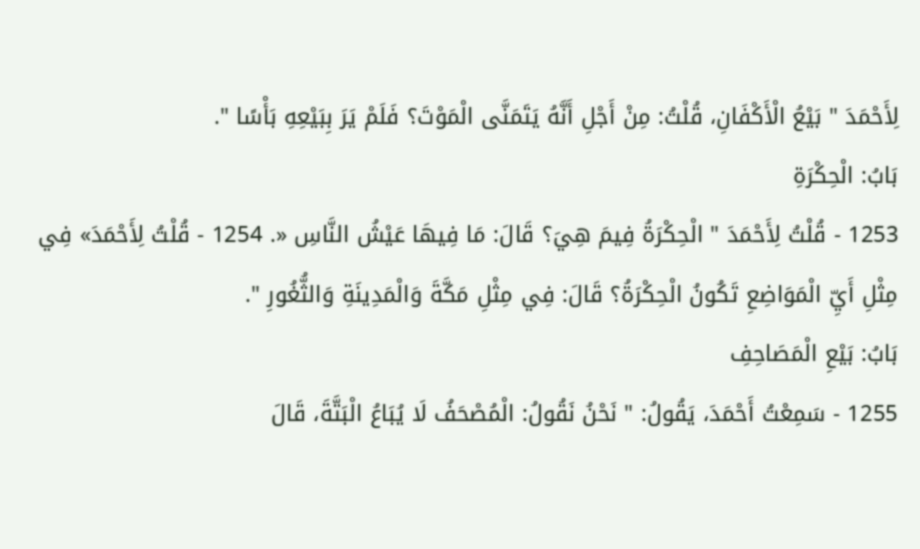لِأَحْمَدَ " بَيْعُ الْأَكْفَانِ، قُلْتُ: مِنْ أَجْلِ أَنَّهُ يَتَمَنَّى الْمَوْتَ؟ فَلَمْ يَرَ بِبَيْعِهِ بَأْسًا ".
بَابُ: الْحِكْرَةِ
1253 - قُلْتُ لِأَحْمَدَ " الْحِكْرَةُ فِيمَ هِيَ؟ قَالَ: مَا فِيهَا عَيْشُ النَّاسِ «. 1254 - قُلْتُ لِأَحْمَدَ» فِي مِثْلِ أَيِّ الْمَوَاضِعِ تَكُونُ الْحِكْرَةُ؟ قَالَ: فِي مِثْلِ مَكَّةَ وَالْمَدِينَةِ وَالثُّغُورِ ".
بَابُ: بَيْعِ الْمَصَاحِفِ
1255 - سَمِعْتُ أَحْمَدَ، يَقُولُ: " نَحْنُ نَقُولُ: الْمُصْحَفُ لَا يُبَاعُ الْبَتَّةَ، قَالَ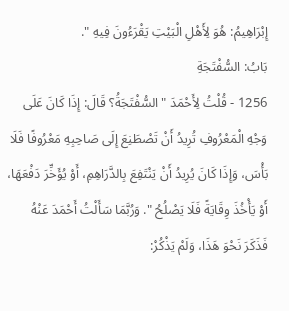إِبْرَاهِيمُ: هُوَ لِأَهْلِ الْبَيْتِ يَقْرَءُونَ فِيهِ ".
بَابُ: السُّفْتَجَةِ
1256 - قُلْتُ لِأَحْمَدَ " السُّفْتَجَةُ؟ قَالَ: إِذَا كَانَ عَلَى وَجْهِ الْمَعْرُوفِ تُرِيدُ أَنْ تَصْطَنِعَ إِلَى صَاحِبِهِ مَعْرُوفًا فَلَا بَأْسَ، وَإِذَا كَانَ يُرِيدُ أَنْ يَنْتَفِعَ بِالدَّرَاهِمِ، أَوْ يُؤَخِّرَ دَفْعَهَا، أَوْ يَأْخُذَ وِقَايَةً فَلَا يَصْلُحُ ". وَرُبَّمَا سَأَلْتُ أَحْمَدَ عَنْهُ فَذَكَرَ نَحْوَ هَذَا، وَلَمْ يَذْكُرْ: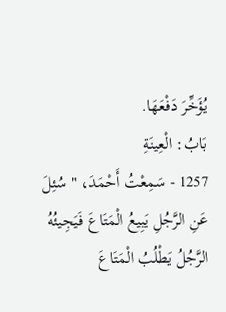يُؤَخِّرَ دَفْعَهَا.
بَابُ: الْعِينَةِ
1257 - سَمِعْتُ أَحْمَدَ، " سُئِلَ عَنِ الرَّجُلِ يَبِيعُ الْمَتَاعَ فَيَجِيئُهُ الرَّجُلُ يَطْلُبُ الْمَتَاعَ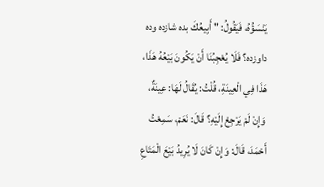يَنْسَؤُهُ، فَيَقُولُ: " أَبِيعُكَ بده شازده وده داوزده؟ فَلَا يُعْجِبُنَا أَنْ يَكُونَ بَيْعُهُ هَذَا، هَذَا فِي الْعِينَةِ، قُلْتُ: يُقَالُ لَهَا: عِينَةٌ، وَإِنْ لَمْ يَرْجِعْ إِلَيْهِ؟ قَالَ: نَعَمْ، سَمِعْتُ أَحْمَدَ، قَالَ: وَإِنْ كَانَ لَا يُرِيدُ بَيْعَ الْمَتَاعِ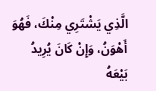الَّذِي يَشْتَرِي مِنْكَ، فَهُوَ أَهْوَنُ، وَإِنْ كَانَ يُرِيدُ بَيْعَهُ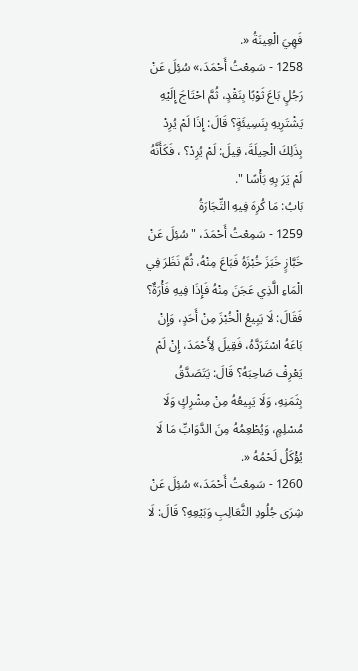فَهِيَ الْعِينَةُ «.
1258 - سَمِعْتُ أَحْمَدَ،» سُئِلَ عَنْ رَجُلٍ بَاعَ ثَوْبًا بِنَقْدٍ، ثُمَّ احْتَاجَ إِلَيْهِ يَشْتَرِيهِ بِنَسِيئَةٍ؟ قَالَ: إِذَا لَمْ يُرِدْ بِذَلِكَ الْحِيلَةَ، قِيلَ: لَمْ يُرِدْ؟ ، فَكَأَنَّهُ لَمْ يَرَ بِهِ بَأْسًا ".
بَابُ: مَا كُرِهَ فِيهِ التِّجَارَةُ
1259 - سَمِعْتُ أَحْمَدَ، " سُئِلَ عَنْ خَبَّازٍ خَبَزَ خُبْزَهُ فَبَاعَ مِنْهُ، ثُمَّ نَظَرَ فِي الْمَاءِ الَّذِي عَجَنَ مِنْهُ فَإِذَا فِيهِ فَأْرَةٌ؟ فَقَالَ: لَا يَبِيعُ الْخُبْزَ مِنْ أَحَدٍ، وَإِنْ بَاعَهُ اسْتَرَدَّهُ، فَقِيلَ لِأَحْمَدَ، إِنْ لَمْ يَعْرِفْ صَاحِبَهُ؟ قَالَ: يَتَصَدَّقُ بِثَمَنِهِ، وَلَا يَبِيعُهُ مِنْ مِشْرِكٍ وَلَا مُسْلِمٍ، وَيُطْعِمُهُ مِنَ الدَّوَابِّ مَا لَا يُؤْكَلُ لَحْمُهُ «.
1260 - سَمِعْتُ أَحْمَدَ،» سُئِلَ عَنْ شِرَى جُلُودِ الثَّعَالِبِ وَبَيْعِهِ؟ قَالَ: لَا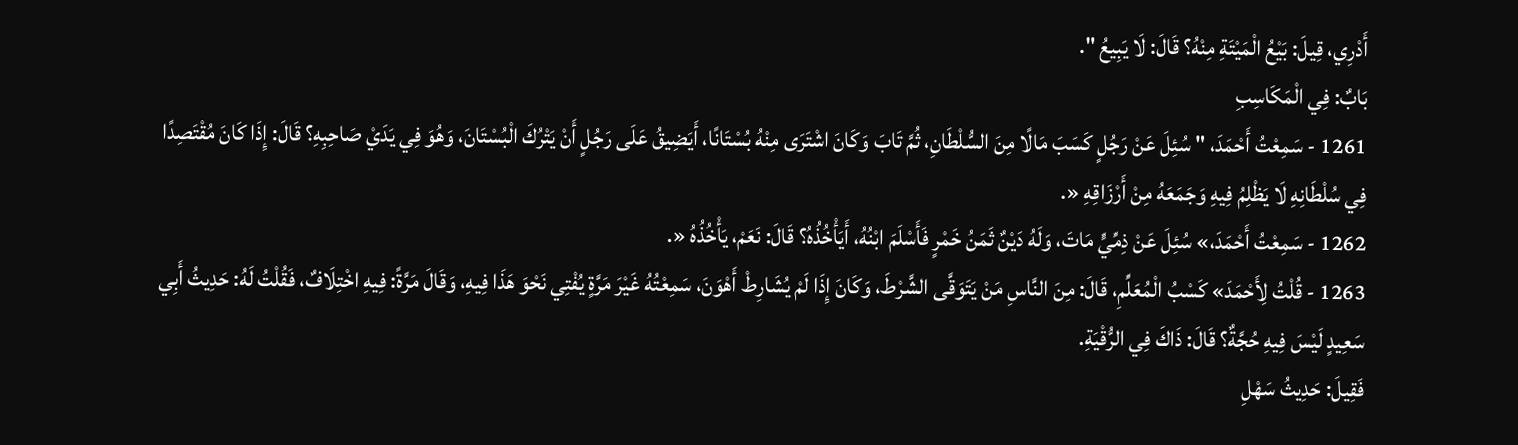أَدْرِي، قِيلَ: بَيْعُ الْمَيْتَةِ مِنْهُ؟ قَالَ: لَا يَبِيعُ ".
بَابٌ: فِي الْمَكَاسِبِ
1261 - سَمِعْتُ أَحْمَدَ، " سُئِلَ عَنْ رَجُلٍ كَسَبَ مَالًا مِنَ السُّلْطَانِ، ثُمَّ تَابَ وَكَانَ اشْتَرَى مِنْهُ بُسْتَانًا، أَيَضِيقُ عَلَى رَجُلٍ أَنْ يَتْرُكَ الْبُسْتَانَ، وَهُوَ فِي يَدَيْ صَاحِبِهِ؟ قَالَ: إِذَا كَانَ مُقْتَصِدًا فِي سُلْطَانِهِ لَا يَظْلِمُ فِيهِ وَجَمَعَهُ مِنْ أَرْزَاقِهِ «.
1262 - سَمِعْتُ أَحْمَدَ،» سُئِلَ عَنْ ذِمِّيٍّ مَاتَ، وَلَهُ دَيْنٌ ثَمَنُ خَمْرٍ فَأَسْلَمَ ابْنُهُ، أَيَأْخُذُهُ؟ قَالَ: نَعَمْ، يَأْخُذُهُ «.
1263 - قُلْتُ لِأَحْمَدَ» كَسْبُ الْمُعَلِّمِ، قَالَ: مِنَ النَّاسِ مَنْ يَتَوَقَّى الشَّرْطَ، وَكَانَ إِذَا لَمْ يُشَارِطْ أَهْوَنَ، سَمِعْتُهُ غَيْرَ مَرَّةٍ يُفْتِي نَحْوَ هَذَا فِيهِ، وَقَالَ مَرَّةً: فِيهِ اخْتِلَافٌ، فَقُلْتُ لَهُ: حَدِيثُ أَبِي سَعِيدٍ لَيْسَ فِيهِ حُجَّةٌ؟ قَالَ: ذَاكَ فِي الرُّقْيَةِ.
فَقِيلَ: حَدِيثُ سَهْلِ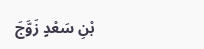بْنِ سَعْدٍ زَوَّجَ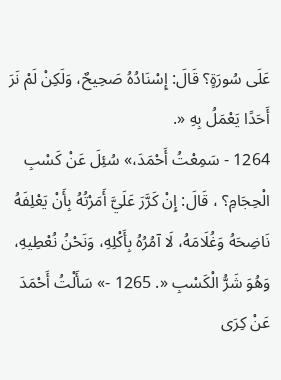عَلَى سُورَةٍ؟ قَالَ: إِسْنَادُهُ صَحِيحٌ، وَلَكِنْ لَمْ نَرَ أَحَدًا يَعْمَلُ بِهِ «.
1264 - سَمِعْتُ أَحْمَدَ،» سُئِلَ عَنْ كَسْبِ الْحِجَامِ؟ ، قَالَ: إِنْ كَرَّرَ عَلَيَّ أَمَرْتُهُ بِأَنْ يَعْلِفَهُ نَاضِحَهُ وَغُلَامَهُ، لَا آمُرُهُ بِأَكْلِهِ، وَنَحْنُ نُعْطِيهِ، وَهُوَ شَرُّ الْكَسْبِ «. 1265 -» سَأَلْتُ أَحْمَدَ عَنْ كِرَى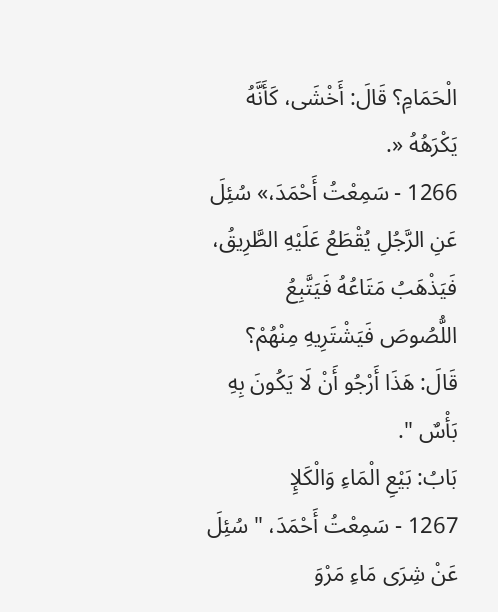الْحَمَامِ؟ قَالَ: أَخْشَى، كَأَنَّهُ يَكْرَهُهُ «.
1266 - سَمِعْتُ أَحْمَدَ،» سُئِلَ عَنِ الرَّجُلِ يُقْطَعُ عَلَيْهِ الطَّرِيقُ، فَيَذْهَبُ مَتَاعُهُ فَيَتَّبِعُ اللُّصُوصَ فَيَشْتَرِيهِ مِنْهُمْ؟ قَالَ: هَذَا أَرْجُو أَنْ لَا يَكُونَ بِهِ بَأْسٌ ".
بَابُ: بَيْعِ الْمَاءِ وَالْكَلإِ
1267 - سَمِعْتُ أَحْمَدَ، " سُئِلَ عَنْ شِرَى مَاءِ مَرْوَ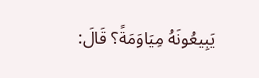يَبِيعُونَهُ مِيَاوَمَةً؟ قَالَ: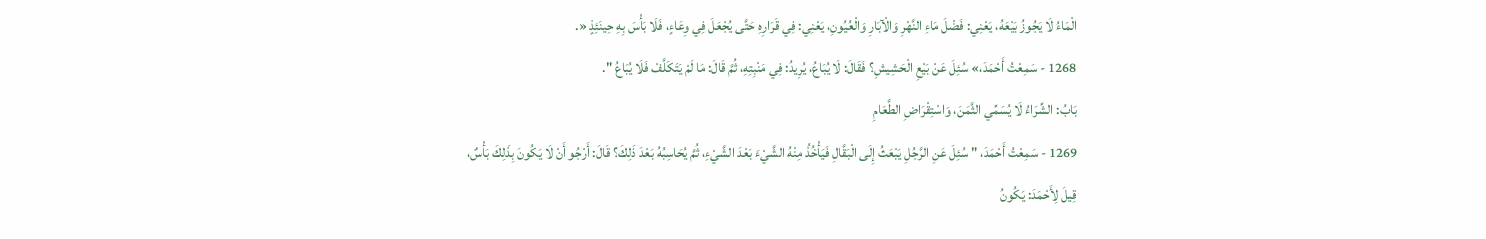الْمَاءُ لَا يَجُوزُ بَيْعَهُ، يَعْنِي: فَضْلَ مَاءِ النَّهْرِ وَالْآبَارِ وَالْعُيُونِ، يَعْنِي: فِي قَرَارِهِ حَتَّى يُجْعَلَ فِي وِعَاءٍ، فَلَا بَأْسَ بِهِ حِينَئِذٍ «.
1268 - سَمِعْتُ أَحْمَدَ،» سُئِلَ عَنْ بَيْعِ الْحَشِيشِ؟ فَقَالَ: لَا يُبَاعُ، يُرِيدُ: فِي مَنْبِتِهِ، ثُمَّ قَالَ: مَا لَمْ يَتَكَلَّفْ فَلَا يُبَاعُ ".
بَابُ: الشِّرَاءُ لَا يُسَمِّي الثَّمَنَ، وَاسْتِقْرَاضِ الطَّعَامِ
1269 - سَمِعْتُ أَحْمَدَ، " سُئِلَ عَنِ الرَّجُلِ يَبْعَثُ إِلَى الْبَقَّالِ فَيَأْخُذُ مِنْهُ الشَّيْءَ بَعْدَ الشَّيْءِ، ثُمَّ يُحَاسِبُهُ بَعْدَ ذَلِكَ؟ قَالَ: أَرْجُو أَنْ لَا يَكُونَ بِذَلِكَ بَأْسٌ،
قِيلَ لِأَحْمَدَ: يَكُونُ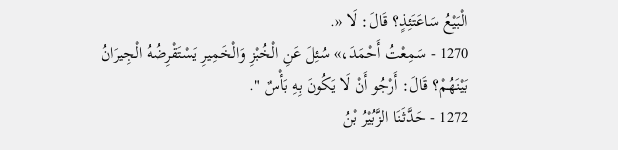الْبَيْعُ سَاعَتَئِذٍ؟ قَالَ: لَا «.
1270 - سَمِعْتُ أَحْمَدَ،» سُئِلَ عَنِ الْخُبْزِ وَالْخَمِيرِ يَسْتَقْرِضُهُ الْجِيرَانُ بَيْنَهُمْ؟ قَالَ: أَرْجُو أَنْ لَا يَكُونَ بِهِ بَأْسٌ ".
1272 - حَدَّثَنَا الزَّبُيْرُ بْنُ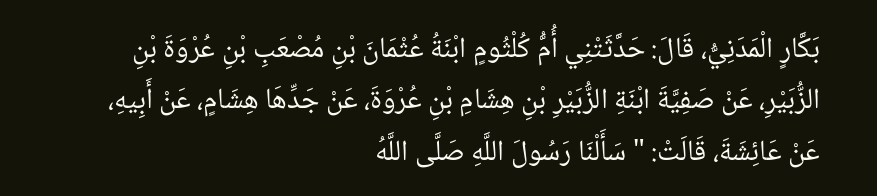بَكَّارٍ الْمَدَنِيُّ، قَالَ: حَدَّثَتْنِي أُمُّ كُلْثُومٍ ابْنَةُ عُثْمَانَ بْنِ مُصْعَبِ بْنِ عُرْوَةَ بْنِ الزُّبَيْرِ، عَنْ صَفِيَّةَ ابْنَةِ الزُّبَيْرِ بْنِ هِشَامِ بْنِ عُرْوَةَ، عَنْ جَدِّهَا هِشَامٍ، عَنْ أَبِيهِ، عَنْ عَائِشَةَ، قَالَتْ: " سَأَلْنَا رَسُولَ اللَّهِ صَلَّى اللَّهُ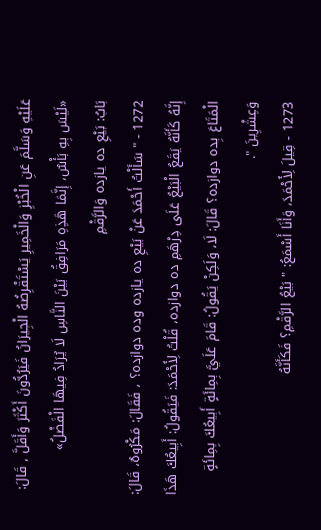عَلَيْهِ وَسَلَّمَ عَنِ الْخُبْزِ وَالْخَمِيرِ يَسْتَقْرِضُهُ الْجِيرَانُ فَيَرُدُّونَ أَكْثَرَ وَأَقَلَّ , قَالَ: «لَيْسَ بِهِ بَأْسٌ، إِنَّمَا هَذِهِ مَرَافِقُ بَيْنَ النَّاسِ لَا يُرَادُ فِيهَا الْفَضْلُ»
بَابُ: بَيْعِ ده يازده وَالرَّقْمِ
1272 - " سَأَلْتُ أَحْمَدَ عَنْ بَيْعِ ده يازده وده دوازده؟ ، فَقَالَ: مَكْرُوهٌ، قَالَ: إِنَّهُ كَأَنَّهُ يَقَعُ الْبَيْعُ عَلَى دِرْهَمِ ده دوازده، قُلْتُ لِأَحْمَدَ: فَيَقُولُ: أَبِيعُكَ هَذَا الْمَتَاعَ بِده دوازده؟ قَالَ: لَا، وَلَكِنْ يَقُولُ: قَامَ عَلَيَّ بِمِائَةٍ أَبِيعُكَ بِمِائَةٍ وَعِشْرِينَ ".
1273 - قِيلَ لِأَحْمَدَ، وَأَنَا أَسْمَعُ: " بَيْعُ الرَّقْمِ؟ فَكَأَنَّهُ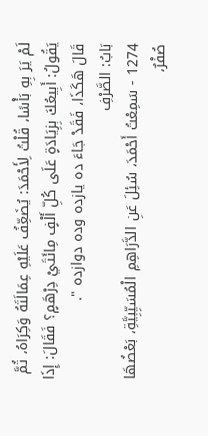لَمْ يَرَ بِهِ بَأْسًا، قُلْتُ لِأَحْمَدَ: يُضَعِّفُ عَلَيْهِ عِمَالَتَهُ وَكِرَاهُ، ثُمَّ يَقُولُ: أَبِيعُكَ بِزِيَادَةٍ عَلَى كُلِّ أَلْفٍ مِائَتَيْ دِرْهَمٍ؟ فَقَالَ: إِذَا قَالَ هَكَذَا، فَقَدْ جَاءَ ده يازده وده دوازده ".
بَابُ: الصَّرْفِ
1274 - سَمِعْتُ أَحْمَدَ، سُئِلَ عَنِ الدَّرَاهِمِ الْمُسَيِّبِيَّةِ، بَعْضُهَا صُفْرٌ،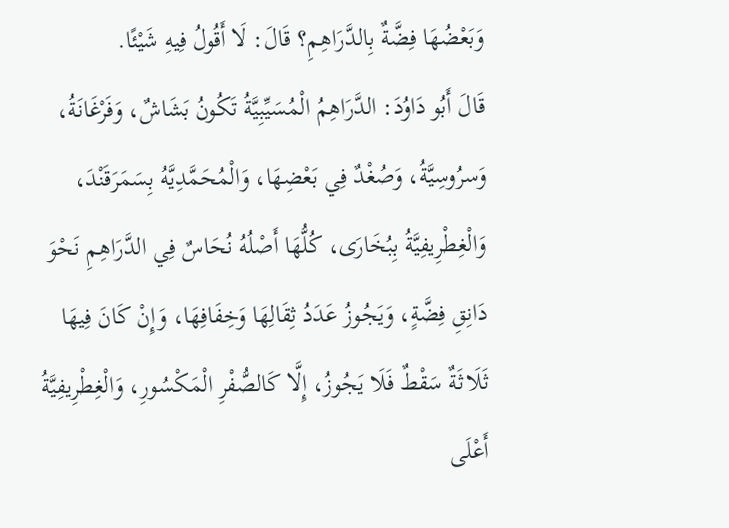وَبَعْضُهَا فِضَّةٌ بِالدَّرَاهِمِ؟ قَالَ: لَا أَقُولُ فِيهِ شَيْئًا.
قَالَ أَبُو دَاوُدَ: الدَّرَاهِمُ الْمُسَيِّبِيَّةُ تَكُونُ بَشَاشٌ، وَفَرْغَانَةُ، وَسرُوسِيَّةُ، وَصُغْدٌ فِي بَعْضِهَا، وَالْمُحَمَّدِيَّهُ بِسَمَرَقَنْدَ، وَالْغِطْرِيفِيَّةُ بِبُخَارَى، كُلُّهَا أَصْلُهُ نُحَاسٌ فِي الدَّرَاهِمِ نَحْوَ دَانِقِ فِضَّةٍ، وَيَجُوزُ عَدَدُ ثِقَالِهَا وَخِفَافِهَا، وَإِنْ كَانَ فِيهَا ثَلَاثَةٌ سَقْطٌ فَلَا يَجُوزُ، إِلَّا كَالصُّفْرِ الْمَكْسُورِ، وَالْغِطْرِيفِيَّةُ أَعْلَى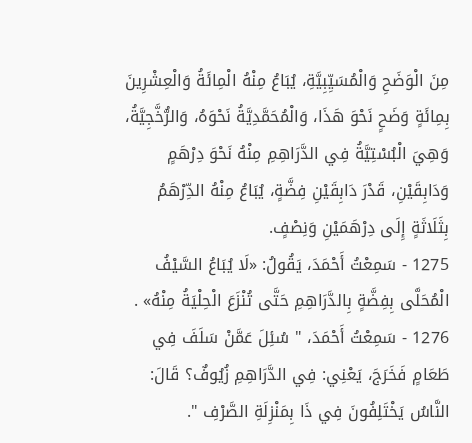مِنَ الْوَضَحِ وَالْمُسَيِّبِيَّةِ، يُبَاعُ مِنْهُ الْمِائَةُ وَالْعِشْرِينَ بِمِائَةٍ وَضَحٍ نَحْوَ هَذَا، وَالْمُحَمَّدِيَّةُ نَحْوَهُ، وَالرُّخَّجِيَّةُ، وَهِيَ الْبُسْتِيَّةُ فِي الدَّرَاهِمِ مِنْهُ نَحْوَ دِرْهَمٍ وَدَابِقَيْنِ، قَدْرَ دَابِقَيْنِ فِضَّةٍ، يُبَاعُ مِنْهُ الدِّرْهَمُ بِثَلَاثَةٍ إِلَى دِرْهَمَيْنِ وَنِصْفٍ.
1275 - سَمِعْتُ أَحْمَدَ، يَقُولُ: «لَا يُبَاعُ السَّيْفُ الْمُحَلَّى بِفِضَّةٍ بِالدَّرَاهِمِ حَتَّى تُنْزَعَ الْحِلْيَةُ مِنْهُ» .
1276 - سَمِعْتُ أَحْمَدَ، " سُئِلَ عَمَّنْ سَلَفَ فِي طَعَامٍ فَخَرَجَ، يَعْنِي: فِي الدَّرَاهِمِ زُيُوفٌ؟ قَالَ: النَّاسُ يَخْتَلِفُونَ فِي ذَا بِمَنْزِلَةِ الصَّرْفِ ".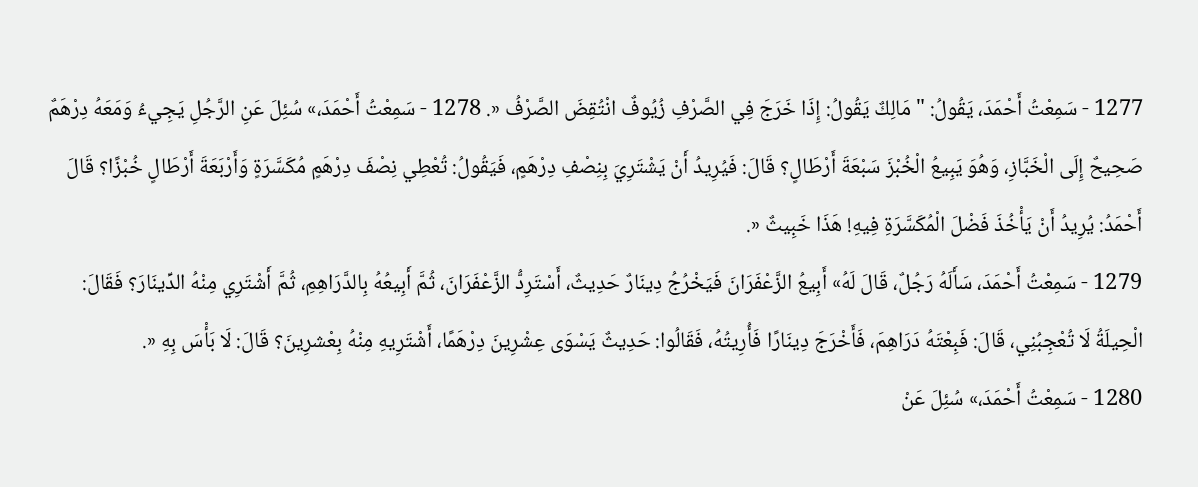1277 - سَمِعْتُ أَحْمَدَ، يَقُولُ: " مَالِكٌ يَقُولُ: إِذَا خَرَجَ فِي الصَّرْفِ زُيُوفٌ انْتُقِضَ الصَّرْفُ «. 1278 - سَمِعْتُ أَحْمَدَ،» سُئِلَ عَنِ الرَّجُلِ يَجِيءُ وَمَعَهُ دِرْهَمٌ صَحِيحٌ إِلَى الْخَبَّازِ، وَهُوَ يَبِيعُ الْخُبْزَ سَبْعَةَ أَرْطَالٍ؟ قَالَ: فَيُرِيدُ أَنْ يَشْتَرِيَ بِنِصْفِ دِرْهَمٍ، فَيَقُولُ: تُعْطِي نِصْفَ دِرْهَمٍ مُكَسَّرَةٍ وَأَرْبَعَةَ أَرْطَالٍ خُبْزًا؟ قَالَ أَحْمَدُ: يُرِيدُ أَنْ يَأْخُذَ فَضْلَ الْمُكَسَّرَةِ فِيهِ! هَذَا خَبِيثٌ «.
1279 - سَمِعْتُ أَحْمَدَ، سَأَلَهُ رَجُلٌ، قَالَ لَهُ» أَبِيعُ الزَّعْفَرَانَ فَيَخْرُجُ دِينَارٌ حَدِيثٌ، أَسْتَرِدُّ الزَّعْفَرَانَ، ثُمَّ أَبِيعُهُ بِالدَّرَاهِمِ، ثُمَّ أَشْتَرِي مِنْهُ الدِّينَارَ؟ فَقَالَ: الْحِيلَةُ لَا تُعْجِبُنِي، قَالَ: فَبِعْتَهُ دَرَاهِمَ، فَأَخْرَجَ دِينَارًا فَأُرِيتُهُ، فَقَالُوا: حَدِيثٌ يَسْوَى عِشْرِينَ دِرْهَمًا، أَشْتَرِيهِ مِنْهُ بِعْشرِينَ؟ قَالَ: لَا بَأْسَ بِهِ «.
1280 - سَمِعْتُ أَحْمَدَ،» سُئِلَ عَنْ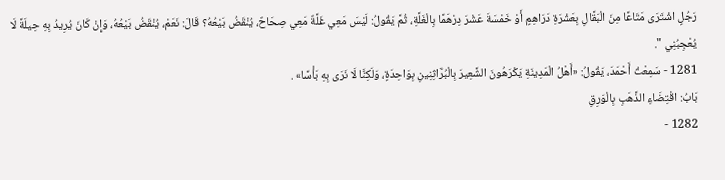رَجُلٍ اشْتَرَى مَتَاعًا مِنَ الْبَقَّالِ بِعَشْرَةِ دَرَاهِمٍ أَوْ خَمْسَةَ عَشْرَ دِرْهَمًا بِالْغَلَّةِ، ثُمَّ يَقُولُ: لَيْسَ مَعِي غَلَّةٌ مَعِي صِحَاحٌ، يُنْقَضُ بَيْعُهُ؟ قَالَ: نَعَمْ، يُنْقَضُ بَيْعُهُ، وَإِنْ كَانَ يُرِيدُ بِهِ حِيلَةً لَا يُعْجِبُنِي ".
1281 - سَمِعْتُ أَحْمَدَ، يَقُولُ: «أَهْلُ الْمَدِينَةِ يَكْرَهُونَ الشَّعِيرَ بِالْبُرَّاثِنِينِ بِوَاحِدَةٍ، وَلَكِنَّا لَا نَرَى بِهِ بَأْسًا» .
بَابُ: اقْتِضَاءِ الذَّهَبِ بِالْوَرِقِ
1282 -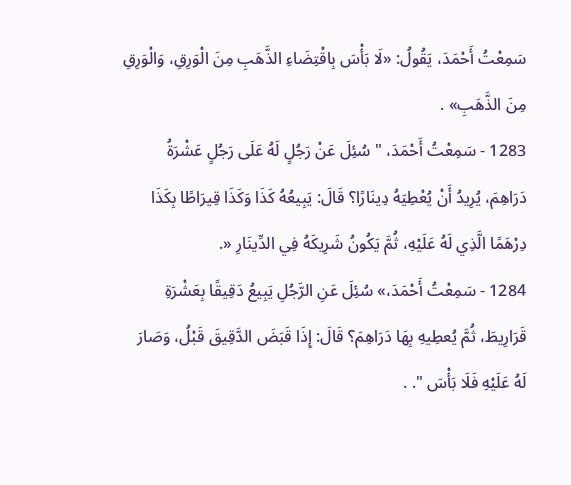سَمِعْتُ أَحْمَدَ، يَقُولُ: «لَا بَأْسَ بِاقْتِضَاءِ الذَّهَبِ مِنَ الْوَرِقِ، وَالْوَرِقِ مِنَ الذَّهَبِ» .
1283 - سَمِعْتُ أَحْمَدَ، " سُئِلَ عَنْ رَجُلٍ لَهُ عَلَى رَجُلٍ عَشْرَةُ دَرَاهِمَ، يُرِيدُ أَنْ يُعْطِيَهُ دِينَارًا؟ قَالَ: يَبِيعُهُ كَذَا وَكَذَا قِيرَاطًا بِكَذَا دِرْهَمًا الَّذِي لَهُ عَلَيْهِ، ثُمَّ يَكُونُ شَرِيكَهُ فِي الدِّينَارِ «.
1284 - سَمِعْتُ أَحْمَدَ،» سُئِلَ عَنِ الرَّجُلِ يَبِيعُ دَقِيقًا بِعَشْرَةِ قَرَارِيطَ، ثُمَّ يُعطِيهِ بِهَا دَرَاهِمَ؟ قَالَ: إِذَا قَبَضَ الدَّقِيقَ قَبْلُ، وَصَارَ لَهُ عَلَيْهِ فَلَا بَأْسَ ". .